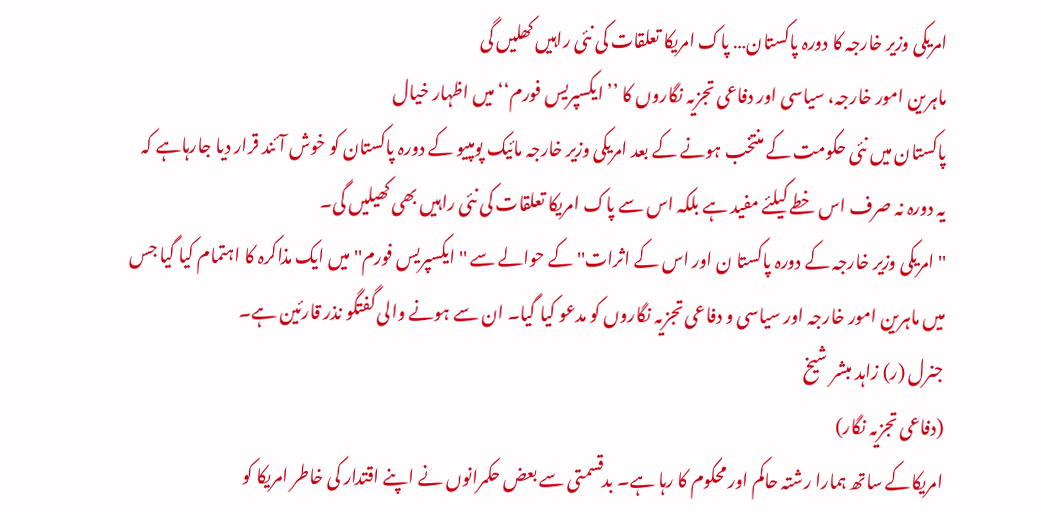امریکی وزیر خارجہ کا دورہ پاکستان… پاک امریکا تعلقات کی نئی راہیں کھلیں گی
ماہرین امور خارجہ، سیاسی اور دفاعی تجزیہ نگاروں کا ’’ایکسپریس فورم‘‘ میں اظہار خیال
پاکستان میں نئی حکومت کے منتخب ہونے کے بعد امریکی وزیر خارجہ مائیک پومپیو کے دورہ پاکستان کو خوش آئند قرار دیا جارہاہے کہ یہ دورہ نہ صرف اس خطے کیلئے مفید ہے بلکہ اس سے پاک امریکا تعلقات کی نئی راہیں بھی کھیلیں گی۔
''امریکی وزیر خارجہ کے دورہ پاکستا ن اور اس کے اثرات'' کے حوالے سے ''ایکسپریس فورم'' میں ایک مذاکرہ کا اہتمام کیا گیا جس میں ماہرین امور خارجہ اور سیاسی و دفاعی تجزیہ نگاروں کو مدعو کیا گیا۔ ان سے ہونے والی گفتگو نذر قارئین ہے۔
جنرل (ر) زاہد مبشر شیخ
(دفاعی تجزیہ نگار)
امریکاکے ساتھ ہمارا رشتہ حاکم اور محکوم کا رہا ہے۔ بدقسمتی سے بعض حکمرانوں نے اپنے اقتدار کی خاطر امریکا کو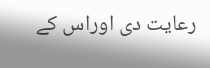رعایت دی اوراس کے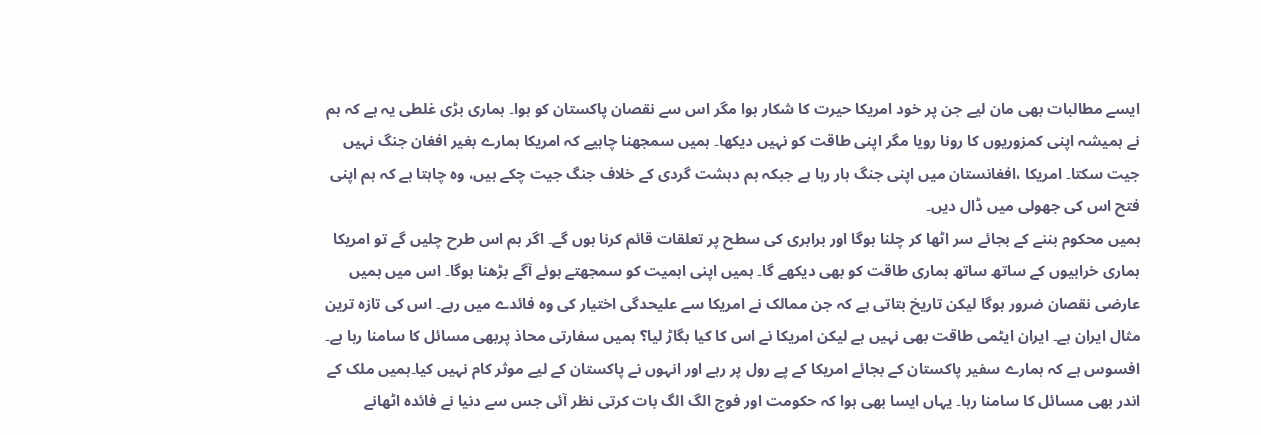ایسے مطالبات بھی مان لیے جن پر خود امریکا حیرت کا شکار ہوا مگر اس سے نقصان پاکستان کو ہوا۔ ہماری بڑی غلطی یہ ہے کہ ہم نے ہمیشہ اپنی کمزوریوں کا رونا رویا مگر اپنی طاقت کو نہیں دیکھا۔ ہمیں سمجھنا چاہیے کہ امریکا ہمارے بغیر افغان جنگ نہیں جیت سکتا۔ امریکا ،افغانستان میں اپنی جنگ ہار رہا ہے جبکہ ہم دہشت گردی کے خلاف جنگ جیت چکے ہیں، وہ چاہتا ہے کہ ہم اپنی فتح اس کی جھولی میں ڈال دیں۔
ہمیں محکوم بننے کے بجائے سر اٹھا کر چلنا ہوگا اور برابری کی سطح پر تعلقات قائم کرنا ہوں گے۔ اگر ہم اس طرح چلیں گے تو امریکا ہماری خرابیوں کے ساتھ ساتھ ہماری طاقت کو بھی دیکھے گا۔ ہمیں اپنی اہمیت کو سمجھتے ہوئے آگے بڑھنا ہوگا۔ اس میں ہمیں عارضی نقصان ضرور ہوگا لیکن تاریخ بتاتی ہے کہ جن ممالک نے امریکا سے علیحدگی اختیار کی وہ فائدے میں رہے۔ اس کی تازہ ترین مثال ایران ہے۔ ایران ایٹمی طاقت بھی نہیں ہے لیکن امریکا نے اس کا کیا بگاڑ لیا؟ ہمیں سفارتی محاذ پربھی مسائل کا سامنا رہا ہے۔ افسوس ہے کہ ہمارے سفیر پاکستان کے بجائے امریکا کے پے رول پر رہے اور انہوں نے پاکستان کے لیے موثر کام نہیں کیا۔ہمیں ملک کے اندر بھی مسائل کا سامنا رہا۔ یہاں ایسا بھی ہوا کہ حکومت اور فوج الگ الگ بات کرتی نظر آئی جس سے دنیا نے فائدہ اٹھانے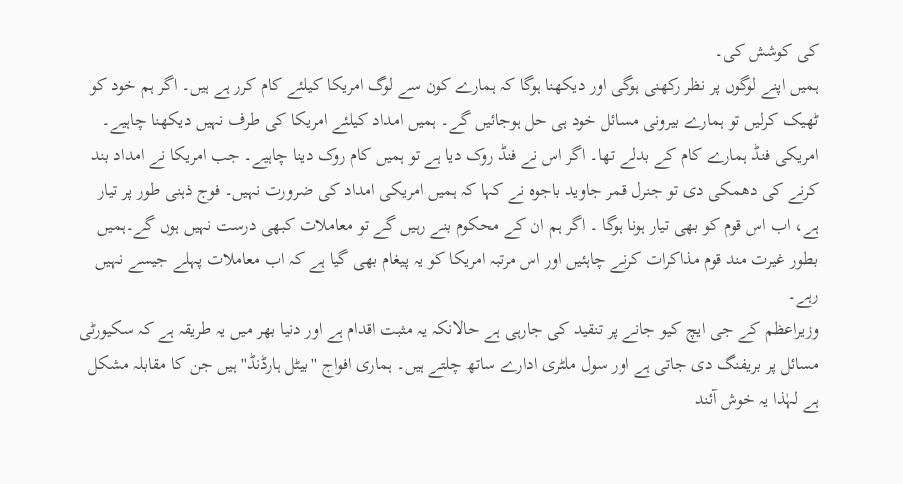کی کوشش کی۔
ہمیں اپنے لوگوں پر نظر رکھنی ہوگی اور دیکھنا ہوگا کہ ہمارے کون سے لوگ امریکا کیلئے کام کرر ہے ہیں۔ اگر ہم خود کو ٹھیک کرلیں تو ہمارے بیرونی مسائل خود ہی حل ہوجائیں گے۔ ہمیں امداد کیلئے امریکا کی طرف نہیں دیکھنا چاہیے۔ امریکی فنڈ ہمارے کام کے بدلے تھا۔ اگر اس نے فنڈ روک دیا ہے تو ہمیں کام روک دینا چاہیے۔ جب امریکا نے امداد بند کرنے کی دھمکی دی تو جنرل قمر جاوید باجوہ نے کہا کہ ہمیں امریکی امداد کی ضرورت نہیں۔ فوج ذہنی طور پر تیار ہے، اب اس قوم کو بھی تیار ہونا ہوگا ۔ اگر ہم ان کے محکوم بنے رہیں گے تو معاملات کبھی درست نہیں ہوں گے۔ہمیں بطور غیرت مند قوم مذاکرات کرنے چاہئیں اور اس مرتبہ امریکا کو یہ پیغام بھی گیا ہے کہ اب معاملات پہلے جیسے نہیں رہے۔
وزیراعظم کے جی ایچ کیو جانے پر تنقید کی جارہی ہے حالانکہ یہ مثبت اقدام ہے اور دنیا بھر میں یہ طریقہ ہے کہ سکیورٹی مسائل پر بریفنگ دی جاتی ہے اور سول ملٹری ادارے ساتھ چلتے ہیں۔ ہماری افواج ''بیٹل ہارڈنڈ'' ہیں جن کا مقابلہ مشکل ہے لہٰذا یہ خوش آئند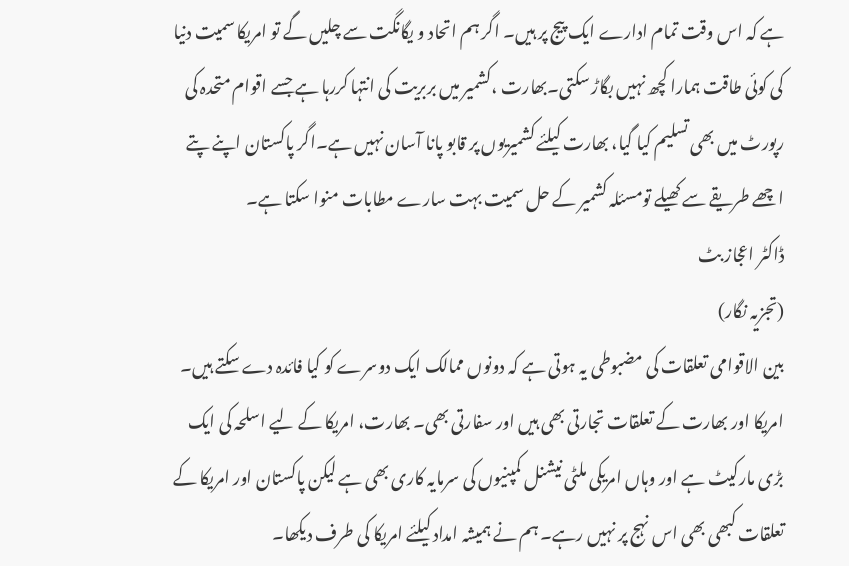ہے کہ اس وقت تمام ادارے ایک پیج پر ہیں۔ اگر ہم اتحاد و یگانگت سے چلیں گے تو امریکا سمیت دنیا کی کوئی طاقت ہمارا کچھ نہیں بگاڑ سکتی۔بھارت ،کشمیر میں بربریت کی انتہا کررہا ہے جسے اقوام متحدہ کی رپورٹ میں بھی تسلیم کیا گیا، بھارت کیلئے کشمیریوں پر قابو پانا آسان نہیں ہے۔اگر پاکستان اپنے پتے اچھے طریقے سے کھیلے تومسئلہ کشمیر کے حل سمیت بہت سارے مطابات منوا سکتا ہے۔
ڈاکٹر اعجاز بٹ
(تجزیہ نگار)
بین الاقوامی تعلقات کی مضبوطی یہ ہوتی ہے کہ دونوں ممالک ایک دوسرے کو کیا فائدہ دے سکتے ہیں۔ امریکا اور بھارت کے تعلقات تجارتی بھی ہیں اور سفارتی بھی۔ بھارت، امریکا کے لیے اسلحہ کی ایک بڑی مارکیٹ ہے اور وہاں امریکی ملٹی نیشنل کمپنیوں کی سرمایہ کاری بھی ہے لیکن پاکستان اور امریکا کے تعلقات کبھی بھی اس نہج پر نہیں رہے۔ ہم نے ہمیشہ امداد کیلئے امریکا کی طرف دیکھا۔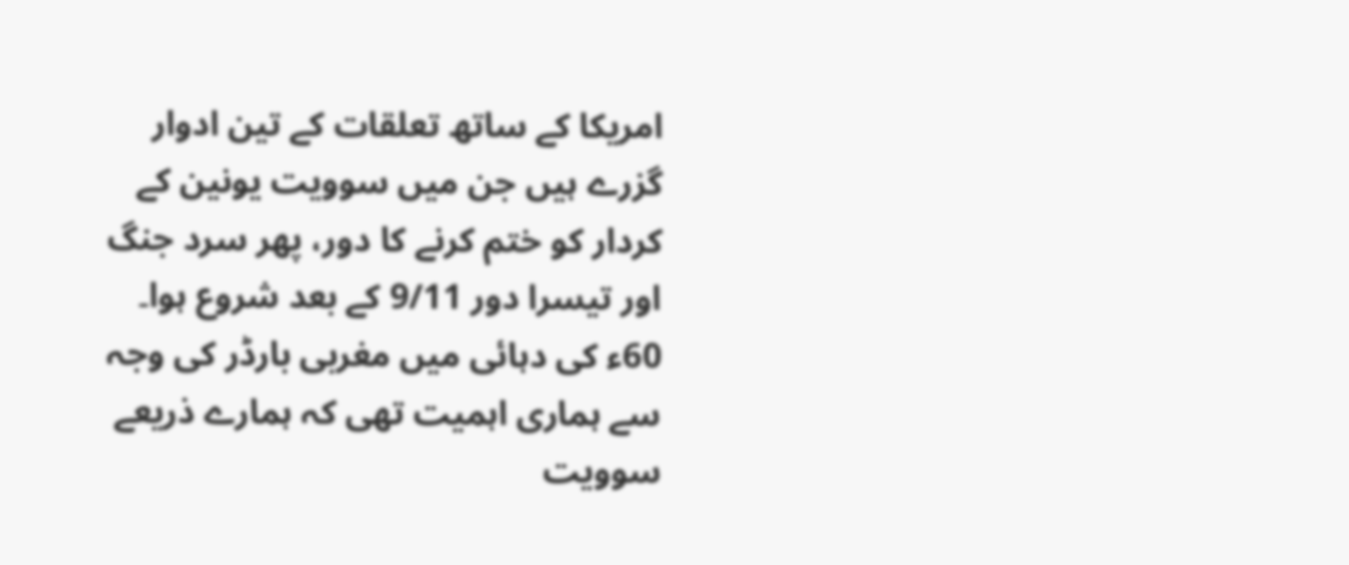امریکا کے ساتھ تعلقات کے تین ادوار گزرے ہیں جن میں سوویت یونین کے کردار کو ختم کرنے کا دور، پھر سرد جنگ اور تیسرا دور 9/11 کے بعد شروع ہوا۔
60ء کی دہائی میں مغربی بارڈر کی وجہ سے ہماری اہمیت تھی کہ ہمارے ذریعے سوویت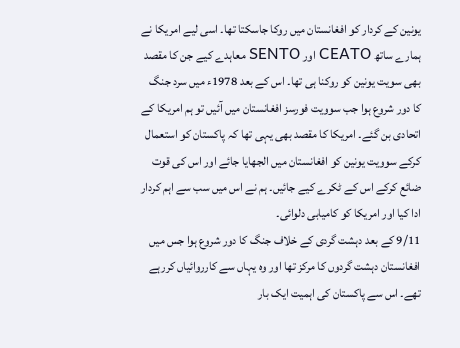یونین کے کردار کو افغانستان میں روکا جاسکتا تھا۔ اسی لیے امریکا نے ہمارے ساتھ CEATO اور SENTO معاہدے کیے جن کا مقصد بھی سویت یونین کو روکنا ہی تھا۔ اس کے بعد 1978ء میں سرد جنگ کا دور شروع ہوا جب سوویت فورسز افغانستان میں آئیں تو ہم امریکا کے اتحادی بن گئے۔ امریکا کا مقصد بھی یہی تھا کہ پاکستان کو استعمال کرکے سوویت یونین کو افغانستان میں الجھایا جائے اور اس کی قوت ضائع کرکے اس کے ٹکرے کیے جائیں۔ ہم نے اس میں سب سے اہم کردار ادا کیا اور امریکا کو کامیابی دلوائی۔
9/11 کے بعد دہشت گردی کے خلاف جنگ کا دور شروع ہوا جس میں افغانستان دہشت گردوں کا مرکز تھا اور وہ یہاں سے کارروائیاں کررہے تھے۔ اس سے پاکستان کی اہمیت ایک بار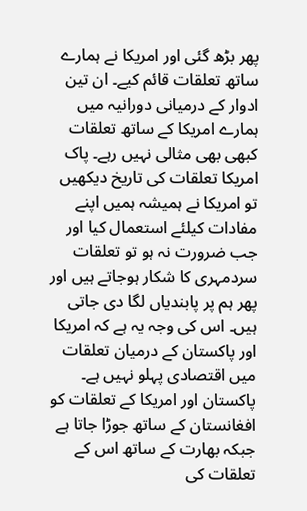پھر بڑھ گئی اور امریکا نے ہمارے ساتھ تعلقات قائم کیے۔ ان تین ادوار کے درمیانی دورانیہ میں ہمارے امریکا کے ساتھ تعلقات کبھی بھی مثالی نہیں رہے۔ پاک امریکا تعلقات کی تاریخ دیکھیں تو امریکا نے ہمیشہ ہمیں اپنے مفادات کیلئے استعمال کیا اور جب ضرورت نہ ہو تو تعلقات سردمہری کا شکار ہوجاتے ہیں اور پھر ہم پر پابندیاں لگا دی جاتی ہیں۔ اس کی وجہ یہ ہے کہ امریکا اور پاکستان کے درمیان تعلقات میں اقتصادی پہلو نہیں ہے۔ پاکستان اور امریکا کے تعلقات کو افغانستان کے ساتھ جوڑا جاتا ہے جبکہ بھارت کے ساتھ اس کے تعلقات کی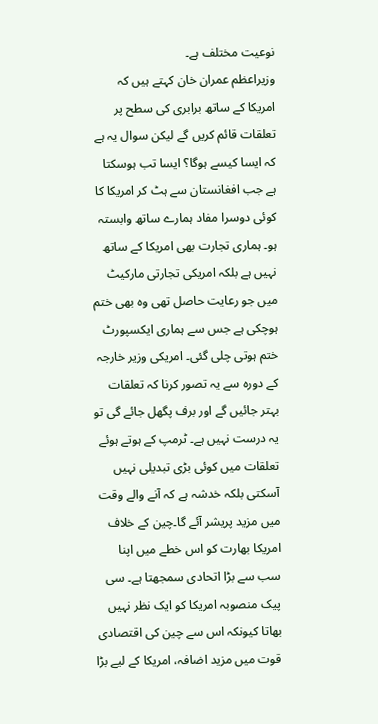نوعیت مختلف ہے۔
وزیراعظم عمران خان کہتے ہیں کہ امریکا کے ساتھ برابری کی سطح پر تعلقات قائم کریں گے لیکن سوال یہ ہے کہ ایسا کیسے ہوگا؟ ایسا تب ہوسکتا ہے جب افغانستان سے ہٹ کر امریکا کا کوئی دوسرا مفاد ہمارے ساتھ وابستہ ہو۔ ہماری تجارت بھی امریکا کے ساتھ نہیں ہے بلکہ امریکی تجارتی مارکیٹ میں جو رعایت حاصل تھی وہ بھی ختم ہوچکی ہے جس سے ہماری ایکسپورٹ ختم ہوتی چلی گئی۔ امریکی وزیر خارجہ کے دورہ سے یہ تصور کرنا کہ تعلقات بہتر جائیں گے اور برف پگھل جائے گی تو یہ درست نہیں ہے۔ ٹرمپ کے ہوتے ہوئے تعلقات میں کوئی بڑی تبدیلی نہیں آسکتی بلکہ خدشہ ہے کہ آنے والے وقت میں مزید پریشر آئے گا۔چین کے خلاف امریکا بھارت کو اس خطے میں اپنا سب سے بڑا اتحادی سمجھتا ہے۔ سی پیک منصوبہ امریکا کو ایک نظر نہیں بھاتا کیونکہ اس سے چین کی اقتصادی قوت میں مزید اضافہ، امریکا کے لیے بڑا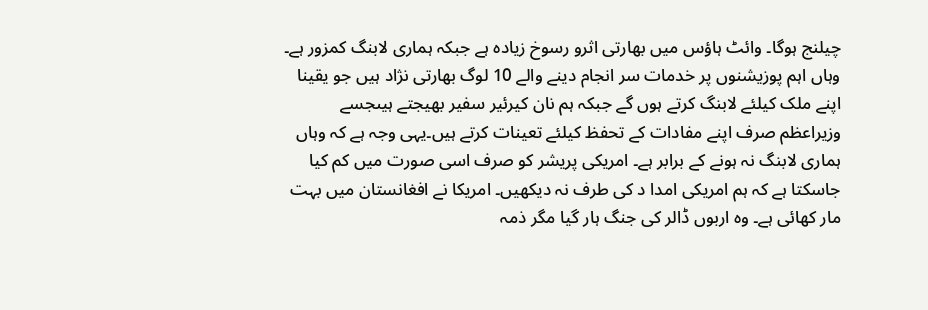چیلنج ہوگا۔ وائٹ ہاؤس میں بھارتی اثرو رسوخ زیادہ ہے جبکہ ہماری لابنگ کمزور ہے۔
وہاں اہم پوزیشنوں پر خدمات سر انجام دینے والے 10 لوگ بھارتی نژاد ہیں جو یقینا اپنے ملک کیلئے لابنگ کرتے ہوں گے جبکہ ہم نان کیرئیر سفیر بھیجتے ہیںجسے وزیراعظم صرف اپنے مفادات کے تحفظ کیلئے تعینات کرتے ہیں۔یہی وجہ ہے کہ وہاں ہماری لابنگ نہ ہونے کے برابر ہے۔ امریکی پریشر کو صرف اسی صورت میں کم کیا جاسکتا ہے کہ ہم امریکی امدا د کی طرف نہ دیکھیں۔ امریکا نے افغانستان میں بہت مار کھائی ہے۔ وہ اربوں ڈالر کی جنگ ہار گیا مگر ذمہ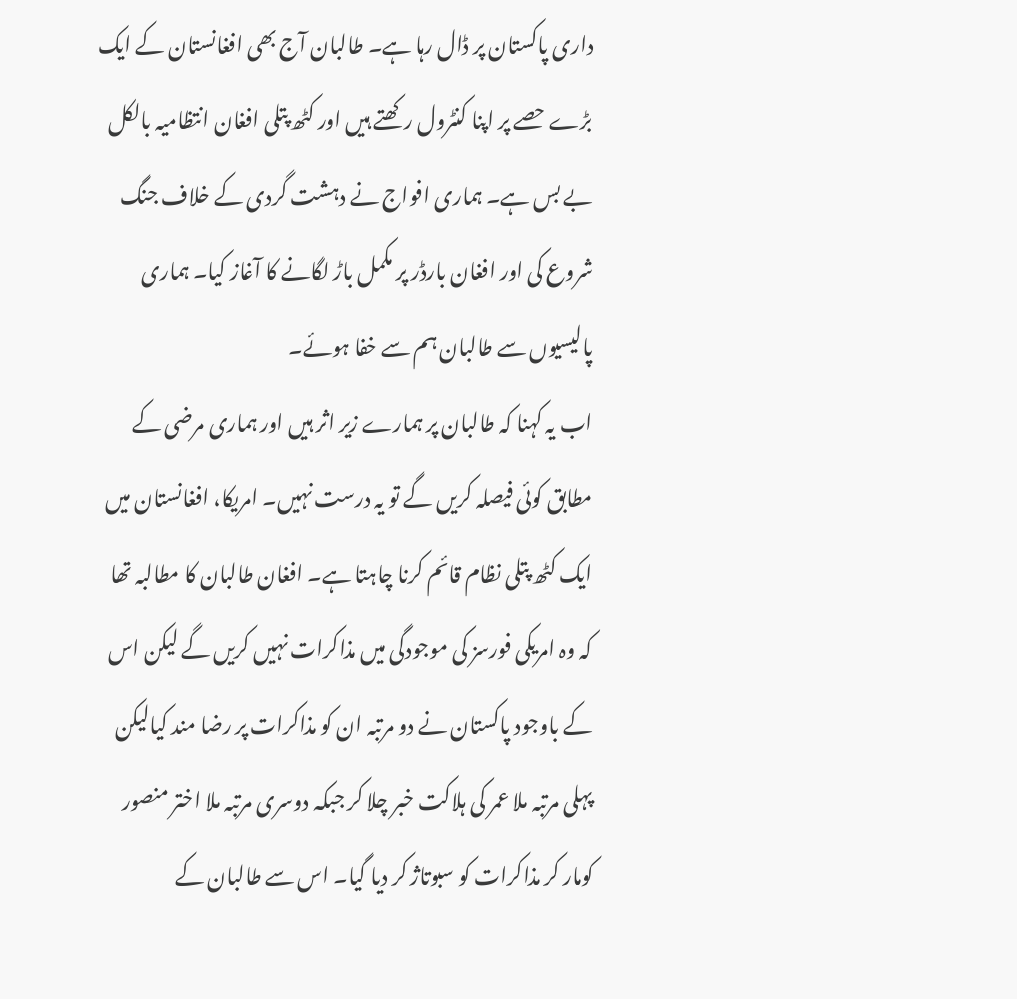داری پاکستان پر ڈال رہا ہے۔ طالبان آج بھی افغانستان کے ایک بڑے حصے پر اپنا کنٹرول رکھتے ہیں اور کٹھ پتلی افغان انتظامیہ بالکل بے بس ہے۔ ہماری افواج نے دہشت گردی کے خلاف جنگ شروع کی اور افغان بارڈر پر مکمل باڑ لگانے کا آغاز کیا۔ ہماری پالیسیوں سے طالبان ہم سے خفا ہوئے۔
اب یہ کہنا کہ طالبان پر ہمارے زیر اثر ہیں اور ہماری مرضی کے مطابق کوئی فیصلہ کریں گے تو یہ درست نہیں۔ امریکا، افغانستان میں ایک کٹھ پتلی نظام قائم کرنا چاہتا ہے۔ افغان طالبان کا مطالبہ تھا کہ وہ امریکی فورسز کی موجودگی میں مذاکرات نہیں کریں گے لیکن اس کے باوجود پاکستان نے دو مرتبہ ان کو مذاکرات پر رضا مند کیالیکن پہلی مرتبہ ملا عمر کی ہلاکت خبر چلا کر جبکہ دوسری مرتبہ ملا اختر منصور کومار کر مذاکرات کو سبوتاژ کر دیا گیا۔ اس سے طالبان کے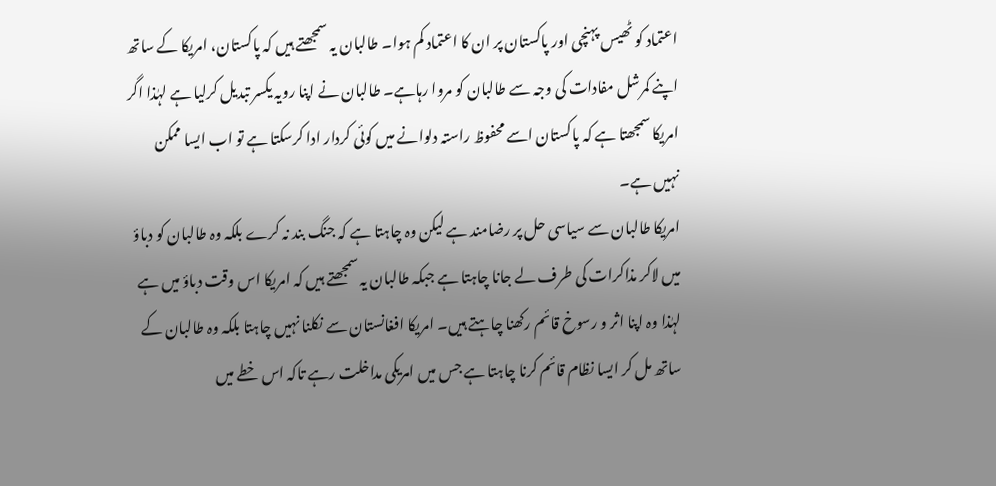اعتماد کو ٹھیس پہنچی اور پاکستان پر ان کا اعتماد کم ہوا۔ طالبان یہ سمجھتے ہیں کہ پاکستان، امریکا کے ساتھ اپنے کمرشل مفادات کی وجہ سے طالبان کو مروا رہاہے۔ طالبان نے اپنا رویہ یکسر تبدیل کرلیا ہے لہٰذا اگر امریکا سمجھتا ہے کہ پاکستان اسے محفوظ راستہ دلوانے میں کوئی کردار ادا کرسکتا ہے تو اب ایسا ممکن نہیں ہے۔
امریکا طالبان سے سیاسی حل پر رضامند ہے لیکن وہ چاہتا ہے کہ جنگ بند نہ کرے بلکہ وہ طالبان کو دباؤ میں لاکر مذاکرات کی طرف لے جانا چاہتا ہے جبکہ طالبان یہ سمجھتے ہیں کہ امریکا اس وقت دباؤ میں ہے لہٰذا وہ اپنا اثر و رسوخ قائم رکھنا چاہتے ہیں۔ امریکا افغانستان سے نکلنا نہیں چاہتا بلکہ وہ طالبان کے ساتھ مل کر ایسا نظام قائم کرنا چاہتا ہے جس میں امریکی مداخلت رہے تاکہ اس خطے میں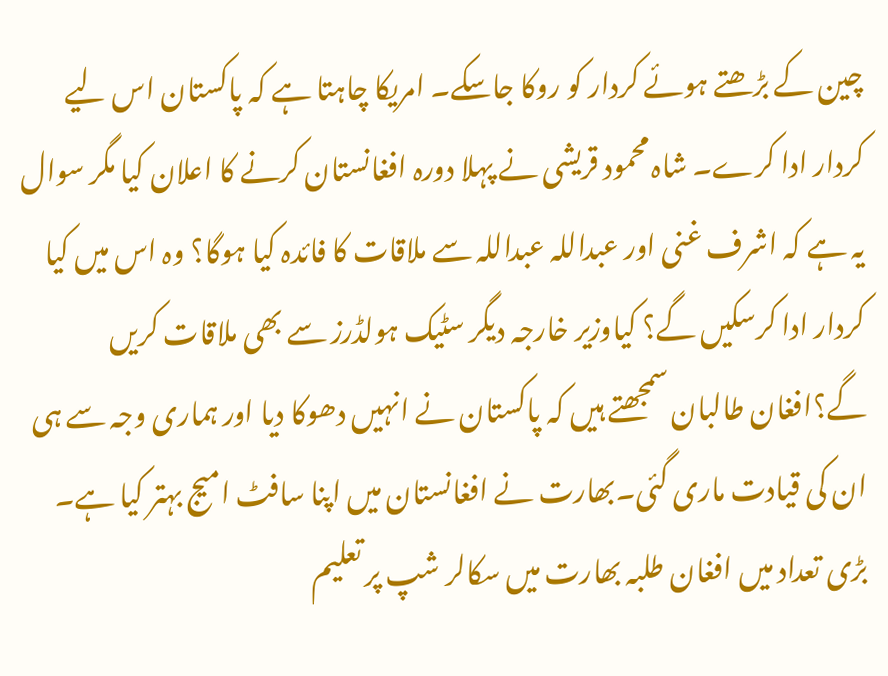چین کے بڑھتے ہوئے کردار کو روکا جاسکے۔ امریکا چاہتا ہے کہ پاکستان اس لیے کردار ادا کرے۔ شاہ محمود قریشی نے پہلا دورہ افغانستان کرنے کا اعلان کیا مگر سوال یہ ہے کہ اشرف غنی اور عبداللہ عبداللہ سے ملاقات کا فائدہ کیا ہوگا؟ وہ اس میں کیا کردار ادا کرسکیں گے؟ کیاوزیر خارجہ دیگر سٹیک ہولڈرز سے بھی ملاقات کریں گے؟افغان طالبان سمجھتے ہیں کہ پاکستان نے انہیں دھوکا دیا اور ہماری وجہ سے ہی ان کی قیادت ماری گئی۔بھارت نے افغانستان میں اپنا سافٹ امیج بہتر کیا ہے۔ بڑی تعداد میں افغان طلبہ بھارت میں سکالر شپ پر تعلیم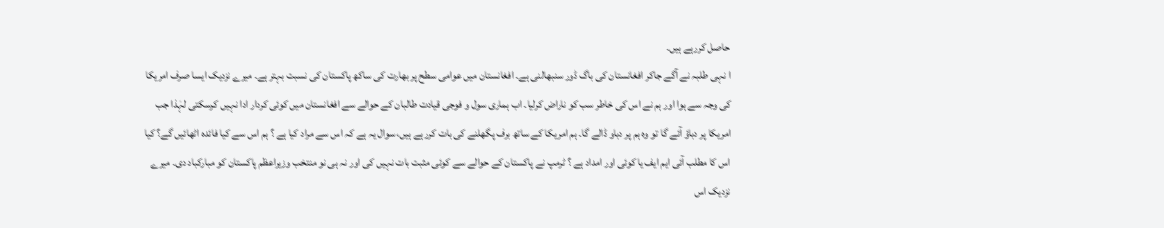حاصل کررہے ہیں۔
ا نہی طلبہ نے آگے جاکر افغانستان کی باگ ڈور سنبھالنی ہے۔ افغانستان میں عوامی سطح پر بھارت کی ساکھ پاکستان کی نسبت بہتر ہے۔ میرے نزدیک ایسا صرف امریکا کی وجہ سے ہوا اور ہم نے اس کی خاطر سب کو ناراض کرلیا۔ اب ہماری سول و فوجی قیادت طالبان کے حوالے سے افغانستان میں کوئی کردار ادا نہیں کرسکتی لہٰذا جب امریکا پر دباؤ آئے گا تو وہ ہم پر دباو ڈالے گا۔ ہم امریکا کے ساتھ برف پگھلنے کی بات کررہے ہیں، سوال یہ ہے کہ اس سے مراد کیا ہے ؟ ہم اس سے کیا فائدہ اٹھائیں گے؟ کیا اس کا مطلب آئی ایم ایف یا کوئی اور امداد ہے ؟ ٹرمپ نے پاکستان کے حوالے سے کوئی مثبت بات نہیں کی اور نہ ہی نو منتخب وزیراعظم پاکستان کو مبارکباد دی۔ میرے نزدیک اس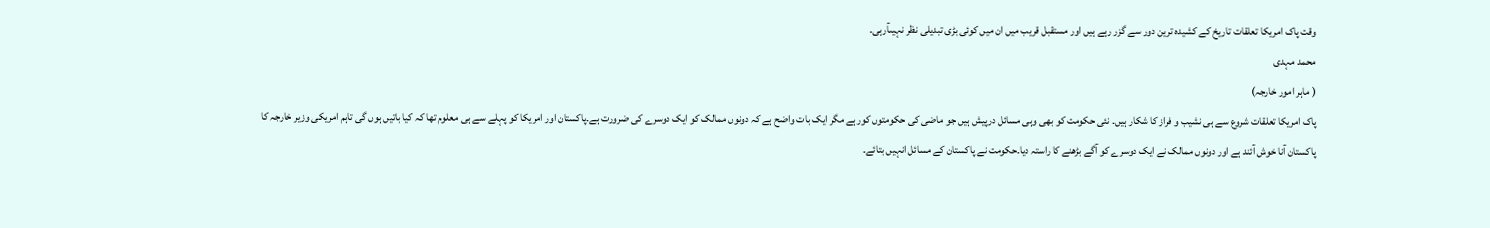وقت پاک امریکا تعلقات تاریخ کے کشیدہ ترین دور سے گزر رہے ہیں اور مستقبل قریب میں ان میں کوئی بڑی تبدیلی نظر نہیںآرہی۔
محمد مہدی
( ماہر امور خارجہ)
پاک امریکا تعلقات شروع سے ہی نشیب و فراز کا شکار ہیں۔ نئی حکومت کو بھی وہی مسائل درپیش ہیں جو ماضی کی حکومتوں کورہے مگر ایک بات واضح ہے کہ دونوں ممالک کو ایک دوسرے کی ضرورت ہے۔پاکستان اور امریکا کو پہلے سے ہی معلوم تھا کہ کیا باتیں ہوں گی تاہم امریکی وزیر خارجہ کا پاکستان آنا خوش آئند ہے اور دونوں ممالک نے ایک دوسرے کو آگے بڑھنے کا راستہ دیا۔حکومت نے پاکستان کے مسائل انہیں بتائے۔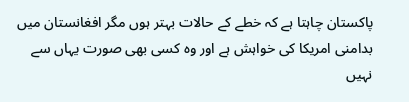پاکستان چاہتا ہے کہ خطے کے حالات بہتر ہوں مگر افغانستان میں بدامنی امریکا کی خواہش ہے اور وہ کسی بھی صورت یہاں سے نہیں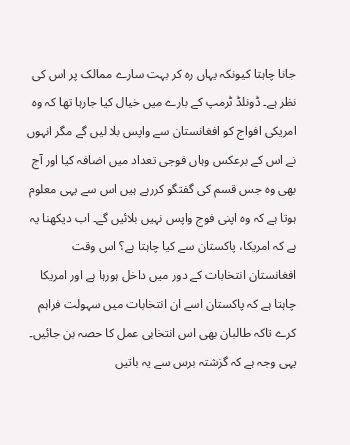جانا چاہتا کیونکہ یہاں رہ کر بہت سارے ممالک پر اس کی نظر ہے۔ ڈونلڈ ٹرمپ کے بارے میں خیال کیا جارہا تھا کہ وہ امریکی افواج کو افغانستان سے واپس بلا لیں گے مگر انہوں نے اس کے برعکس وہاں فوجی تعداد میں اضافہ کیا اور آج بھی وہ جس قسم کی گفتگو کررہے ہیں اس سے یہی معلوم ہوتا ہے کہ وہ اپنی فوج واپس نہیں بلائیں گے۔ اب دیکھنا یہ ہے کہ امریکا، پاکستان سے کیا چاہتا ہے؟ اس وقت افغانستان انتخابات کے دور میں داخل ہورہا ہے اور امریکا چاہتا ہے کہ پاکستان اسے ان انتخابات میں سہولت فراہم کرے تاکہ طالبان بھی اس انتخابی عمل کا حصہ بن جائیں۔
یہی وجہ ہے کہ گزشتہ برس سے یہ باتیں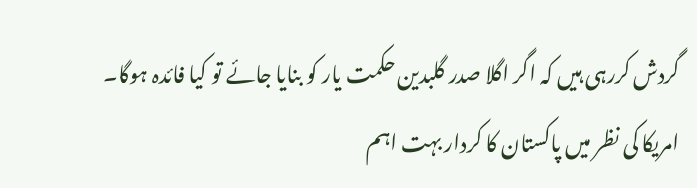گردش کررہی ہیں کہ اگر اگلا صدر گلبدین حکمت یار کو بنایا جائے تو کیا فائدہ ہوگا۔ امریکا کی نظر میں پاکستان کا کردار بہت اہم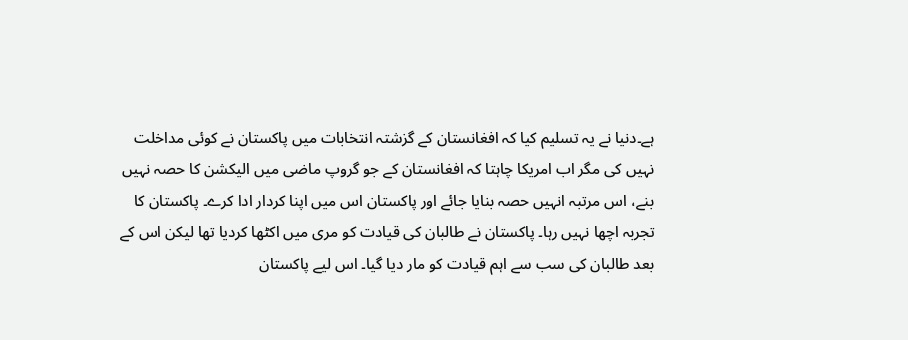ہے۔دنیا نے یہ تسلیم کیا کہ افغانستان کے گزشتہ انتخابات میں پاکستان نے کوئی مداخلت نہیں کی مگر اب امریکا چاہتا کہ افغانستان کے جو گروپ ماضی میں الیکشن کا حصہ نہیں بنے، اس مرتبہ انہیں حصہ بنایا جائے اور پاکستان اس میں اپنا کردار ادا کرے۔ پاکستان کا تجربہ اچھا نہیں رہا۔ پاکستان نے طالبان کی قیادت کو مری میں اکٹھا کردیا تھا لیکن اس کے بعد طالبان کی سب سے اہم قیادت کو مار دیا گیا۔ اس لیے پاکستان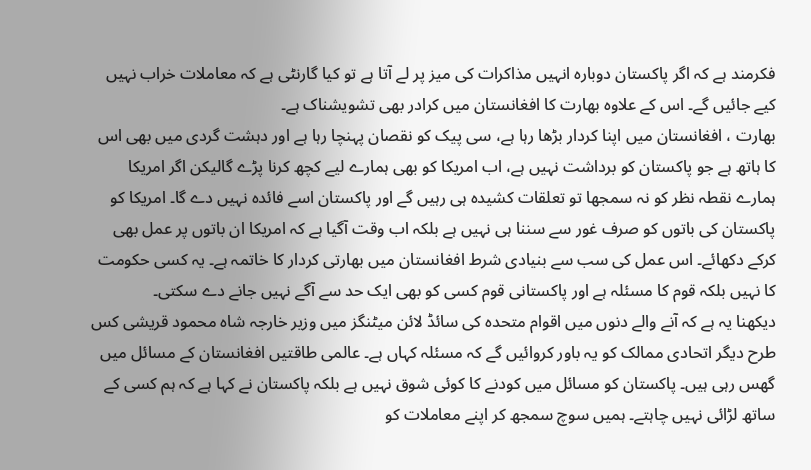فکرمند ہے کہ اگر پاکستان دوبارہ انہیں مذاکرات کی میز پر لے آتا ہے تو کیا گارنٹی ہے کہ معاملات خراب نہیں کیے جائیں گے۔ اس کے علاوہ بھارت کا افغانستان میں کرادر بھی تشویشناک ہے۔
بھارت ، افغانستان میں اپنا کردار بڑھا رہا ہے، سی پیک کو نقصان پہنچا رہا ہے اور دہشت گردی میں بھی اس کا ہاتھ ہے جو پاکستان کو برداشت نہیں ہے، اب امریکا کو بھی ہمارے لیے کچھ کرنا پڑے گالیکن اگر امریکا ہمارے نقطہ نظر کو نہ سمجھا تو تعلقات کشیدہ ہی رہیں گے اور پاکستان اسے فائدہ نہیں دے گا۔ امریکا کو پاکستان کی باتوں کو صرف غور سے سننا ہی نہیں ہے بلکہ اب وقت آگیا ہے کہ امریکا ان باتوں پر عمل بھی کرکے دکھائے۔ اس عمل کی سب سے بنیادی شرط افغانستان میں بھارتی کردار کا خاتمہ ہے۔ یہ کسی حکومت کا نہیں بلکہ قوم کا مسئلہ ہے اور پاکستانی قوم کسی کو بھی ایک حد سے آگے نہیں جانے دے سکتی۔
دیکھنا یہ ہے کہ آنے والے دنوں میں اقوام متحدہ کی سائڈ لائن میٹنگز میں وزیر خارجہ شاہ محمود قریشی کس طرح دیگر اتحادی ممالک کو یہ باور کروائیں گے کہ مسئلہ کہاں ہے۔ عالمی طاقتیں افغانستان کے مسائل میں گھس رہی ہیں۔ پاکستان کو مسائل میں کودنے کا کوئی شوق نہیں ہے بلکہ پاکستان نے کہا ہے کہ ہم کسی کے ساتھ لڑائی نہیں چاہتے۔ ہمیں سوچ سمجھ کر اپنے معاملات کو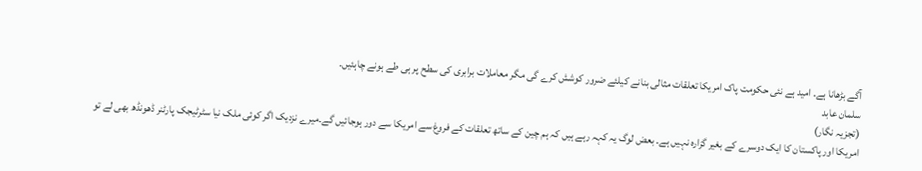آگے بڑھانا ہے۔ امید ہے نئی حکومت پاک امریکا تعلقات مثالی بنانے کیلئے ضرور کوشش کرے گی مگر معاملات برابری کی سطح پر ہی طے ہونے چاہئیں۔
سلمان عابد
(تجزیہ نگار)
امریکا اور پاکستان کا ایک دوسرے کے بغیر گزارہ نہیں ہے۔ بعض لوگ یہ کہہ رہے ہیں کہ ہم چین کے ساتھ تعلقات کے فروغ سے امریکا سے دور ہوجائیں گے۔میرے نزدیک اگر کوئی ملک نیا سٹرٹیجک پارٹنر ڈھونڈھ بھی لے تو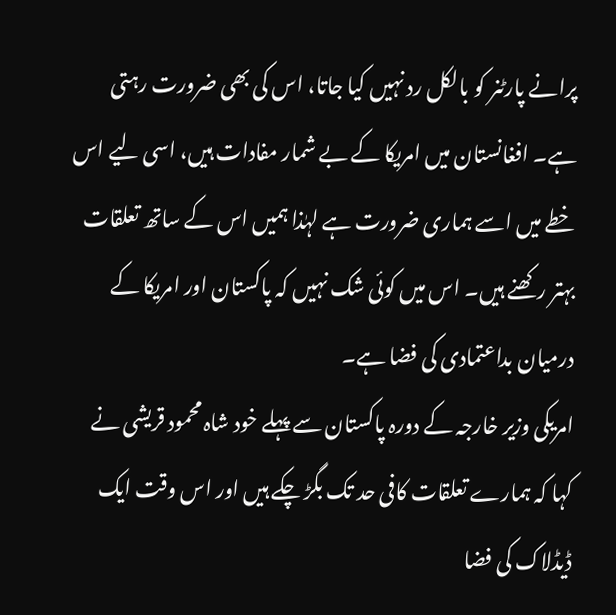پرانے پارٹنر کو بالکل رد نہیں کیا جاتا، اس کی بھی ضرورت رہتی ہے۔ افغانستان میں امریکا کے بے شمار مفادات ہیں، اسی لیے اس خطے میں اسے ہماری ضرورت ہے لہٰذا ہمیں اس کے ساتھ تعلقات بہتر رکھنے ہیں۔ اس میں کوئی شک نہیں کہ پاکستان اور امریکا کے درمیان بداعتمادی کی فضا ہے۔
امریکی وزیر خارجہ کے دورہ پاکستان سے پہلے خود شاہ محمود قریشی نے کہا کہ ہمارے تعلقات کافی حد تک بگڑ چکے ہیں اور اس وقت ایک ڈیڈلاک کی فضا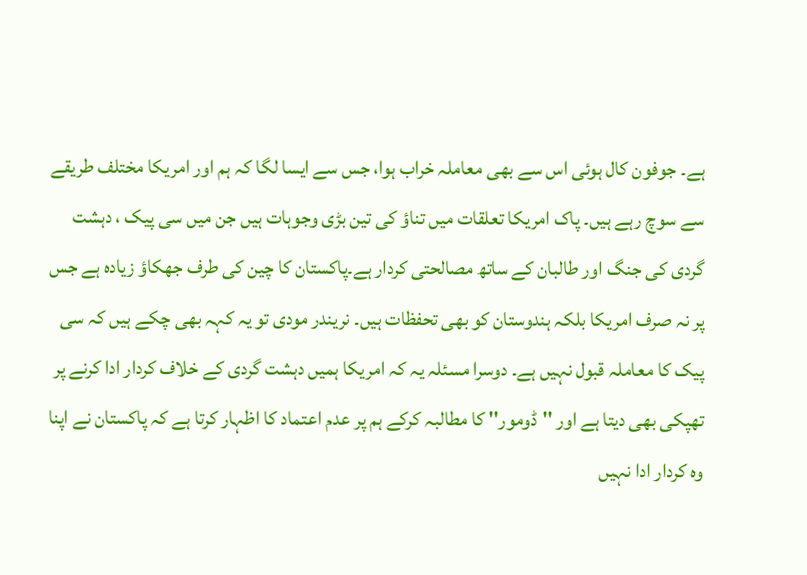ہے۔ جوفون کال ہوئی اس سے بھی معاملہ خراب ہوا، جس سے ایسا لگا کہ ہم اور امریکا مختلف طریقے سے سوچ رہے ہیں۔ پاک امریکا تعلقات میں تناؤ کی تین بڑی وجوہات ہیں جن میں سی پیک ، دہشت گردی کی جنگ اور طالبان کے ساتھ مصالحتی کردار ہے۔پاکستان کا چین کی طرف جھکاؤ زیادہ ہے جس پر نہ صرف امریکا بلکہ ہندوستان کو بھی تحفظات ہیں۔ نریندر مودی تو یہ کہہ بھی چکے ہیں کہ سی پیک کا معاملہ قبول نہیں ہے۔ دوسرا مسئلہ یہ کہ امریکا ہمیں دہشت گردی کے خلاف کردار ادا کرنے پر تھپکی بھی دیتا ہے اور ''ڈومور'' کا مطالبہ کرکے ہم پر عدم اعتماد کا اظہار کرتا ہے کہ پاکستان نے اپنا وہ کردار ادا نہیں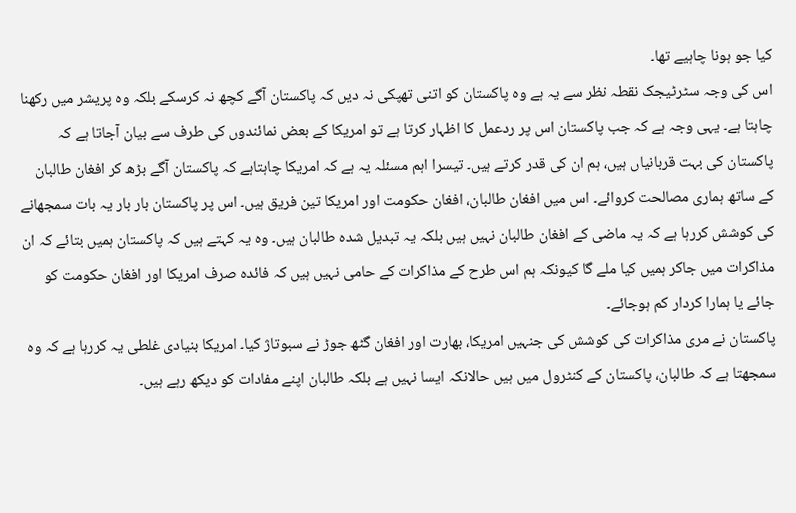کیا جو ہونا چاہیے تھا۔
اس کی وجہ سٹرٹیجک نقطہ نظر سے یہ ہے وہ پاکستان کو اتنی تھپکی نہ دیں کہ پاکستان آگے کچھ نہ کرسکے بلکہ وہ پریشر میں رکھنا چاہتا ہے۔ یہی وجہ ہے کہ جب پاکستان اس پر ردعمل کا اظہار کرتا ہے تو امریکا کے بعض نمائندوں کی طرف سے بیان آجاتا ہے کہ پاکستان کی بہت قربانیاں ہیں، ہم ان کی قدر کرتے ہیں۔ تیسرا اہم مسئلہ یہ ہے کہ امریکا چاہتاہے کہ پاکستان آگے بڑھ کر افغان طالبان کے ساتھ ہماری مصالحت کروائے۔ اس میں افغان طالبان، افغان حکومت اور امریکا تین فریق ہیں۔ اس پر پاکستان بار بار یہ بات سمجھانے کی کوشش کررہا ہے کہ یہ ماضی کے افغان طالبان نہیں ہیں بلکہ یہ تبدیل شدہ طالبان ہیں۔ وہ یہ کہتے ہیں کہ پاکستان ہمیں بتائے کہ ان مذاکرات میں جاکر ہمیں کیا ملے گا کیونکہ ہم اس طرح کے مذاکرات کے حامی نہیں ہیں کہ فائدہ صرف امریکا اور افغان حکومت کو جائے یا ہمارا کردار کم ہوجائے۔
پاکستان نے مری مذاکرات کی کوشش کی جنہیں امریکا، بھارت اور افغان گٹھ جوڑ نے سبوتاژ کیا۔ امریکا بنیادی غلطی یہ کررہا ہے کہ وہ سمجھتا ہے کہ طالبان، پاکستان کے کنٹرول میں ہیں حالانکہ ایسا نہیں ہے بلکہ طالبان اپنے مفادات کو دیکھ رہے ہیں۔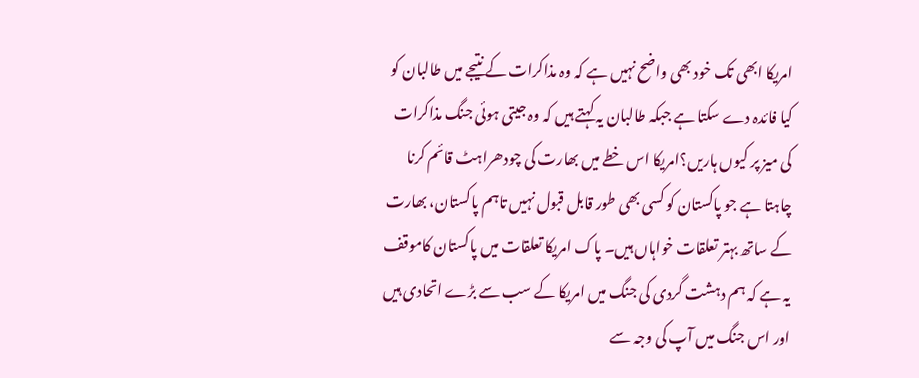امریکا ابھی تک خود بھی واضح نہیں ہے کہ وہ مذاکرات کے نتیجے میں طالبان کو کیا فائدہ دے سکتا ہے جبکہ طالبان یہ کہتے ہیں کہ وہ جیتی ہوئی جنگ مذاکرات کی میز پر کیوں ہاریں؟امریکا اس خطے میں بھارت کی چودھراہٹ قائم کرنا چاہتا ہے جو پاکستان کو کسی بھی طور قابل قبول نہیں تاہم پاکستان، بھارت کے ساتھ بہتر تعلقات خواہاں ہیں۔ پاک امریکا تعلقات میں پاکستان کاموقف یہ ہے کہ ہم دہشت گردی کی جنگ میں امریکا کے سب سے بڑے اتحادی ہیں اور اس جنگ میں آپ کی وجہ سے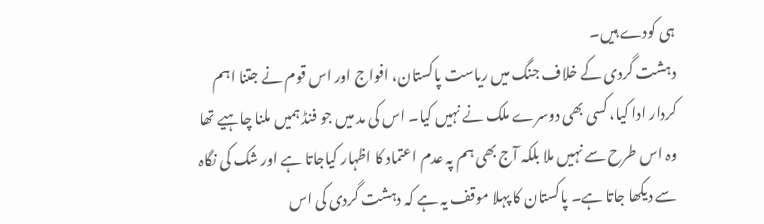ہی کودے ہیں۔
دہشت گردی کے خلاف جنگ میں ریاست پاکستان، افواج اور اس قوم نے جتنا اہم کردار ادا کیا، کسی بھی دوسرے ملک نے نہیں کیا۔ اس کی مد میں جو فنڈ ہمیں ملنا چاہیے تھا وہ اس طرح سے نہیں ملا بلکہ آج بھی ہم پہ عدم اعتماد کا اظہار کیاجاتا ہے اور شک کی نگاہ سے دیکھا جاتا ہے۔ پاکستان کا پہلا موقف یہ ہے کہ دہشت گردی کی اس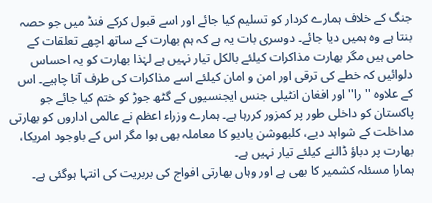جنگ کے خلاف ہمارے کردار کو تسلیم کیا جائے اور اسے قبول کرکے فنڈ میں جو حصہ بنتا ہے وہ ہمیں دیا جائے۔ دوسری بات یہ ہے کہ ہم بھارت کے ساتھ اچھے تعلقات کے حامی ہیں مگر بھارت مذاکرات کیلئے بالکل تیار نہیں ہے لہٰذا بھارت کو یہ احساس دلوائیں کہ خطے کی ترقی اور امن و امان کیلئے اسے مذاکرات کی طرف آنا چاہیے۔ اس کے علاوہ ''را'' اور افغان انٹیلی جنس ایجنسیوں کے گٹھ جوڑ کو ختم کیا جائے جو پاکستان کو داخلی طور پر کمزور کررہا ہے۔ ہمارے وزراء اعظم نے عالمی اداروں کو بھارتی مداخلت کے شواہد دیے، کلبھوشن یادیو کا معاملہ بھی ہوا مگر اس کے باوجود امریکا، بھارت پر دباؤ ڈالنے کیلئے تیار نہیں ہے۔
ہمارا مسئلہ کشمیر کا بھی ہے اور وہاں بھارتی افواج کی بربریت کی انتہا ہوگئی ہے۔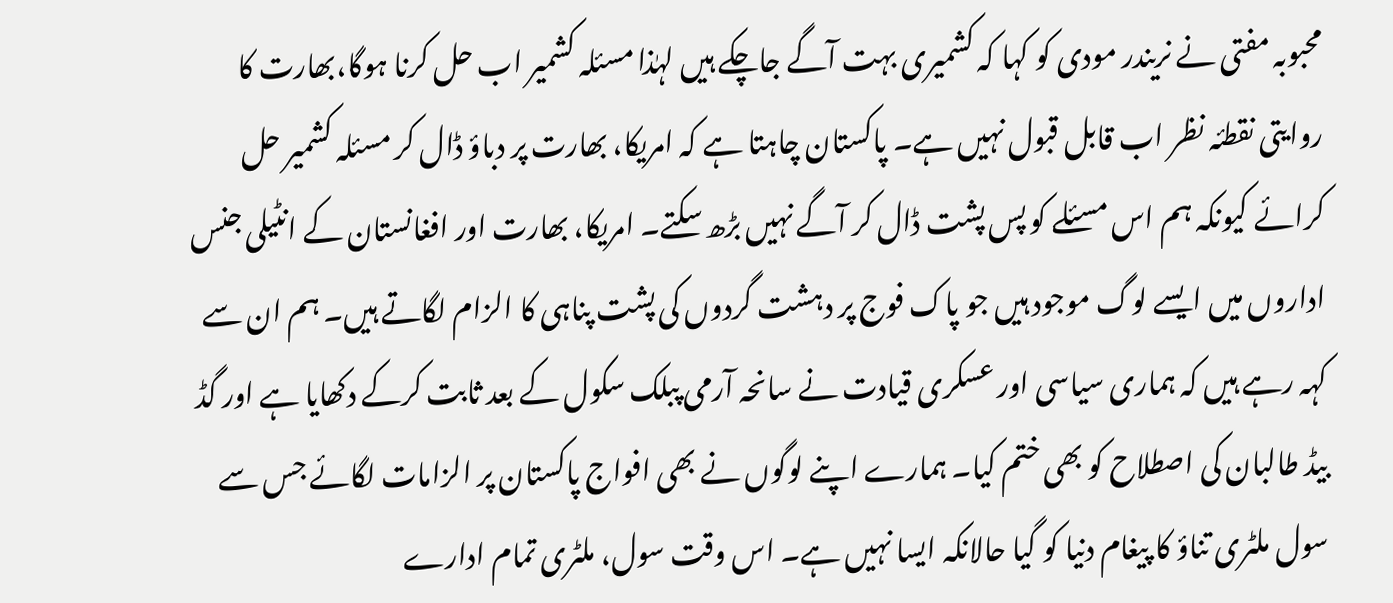محبوبہ مفتی نے نریندر مودی کو کہا کہ کشمیری بہت آگے جاچکے ہیں لہٰذا مسئلہ کشمیر اب حل کرنا ہوگا،بھارت کا روایتی نقطئہ نظر اب قابل قبول نہیں ہے۔ پاکستان چاہتا ہے کہ امریکا، بھارت پر دباؤ ڈال کر مسئلہ کشمیر حل کرائے کیونکہ ہم اس مسئلے کو پس پشت ڈال کر آگے نہیں بڑھ سکتے۔ امریکا، بھارت اور افغانستان کے انٹیلی جنس اداروں میں ایسے لوگ موجود ہیں جو پاک فوج پر دہشت گردوں کی پشت پناہی کا الزام لگاتے ہیں۔ ہم ان سے کہہ رہے ہیں کہ ہماری سیاسی اور عسکری قیادت نے سانحہ آرمی پبلک سکول کے بعد ثابت کرکے دکھایا ہے اور گڈ بیڈ طالبان کی اصطلاح کو بھی ختم کیا۔ ہمارے اپنے لوگوں نے بھی افواج پاکستان پر الزامات لگائے جس سے سول ملٹری تناؤ کا پیغام دنیا کو گیا حالانکہ ایسا نہیں ہے۔ اس وقت سول، ملٹری تمام ادارے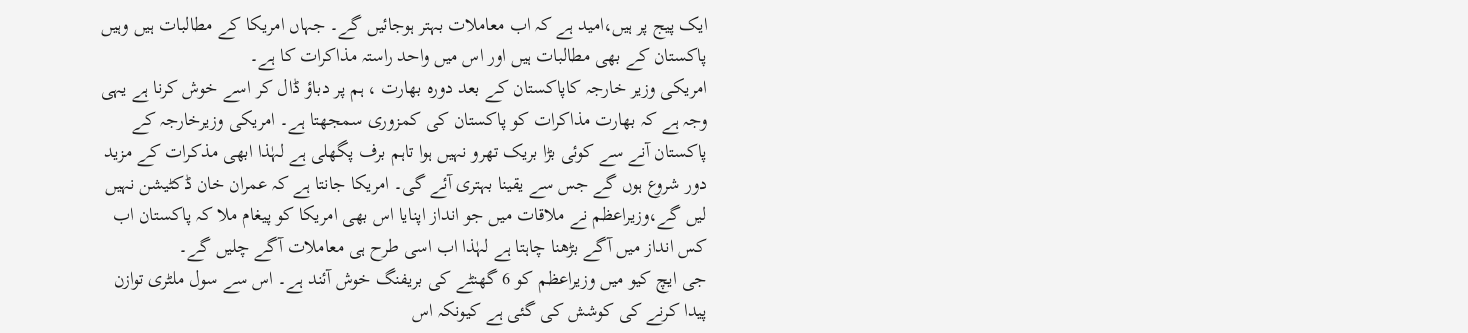ایک پیج پر ہیں،امید ہے کہ اب معاملات بہتر ہوجائیں گے۔ جہاں امریکا کے مطالبات ہیں وہیں پاکستان کے بھی مطالبات ہیں اور اس میں واحد راستہ مذاکرات کا ہے۔
امریکی وزیر خارجہ کاپاکستان کے بعد دورہ بھارت ، ہم پر دباؤ ڈال کر اسے خوش کرنا ہے یہی وجہ ہے کہ بھارت مذاکرات کو پاکستان کی کمزوری سمجھتا ہے۔ امریکی وزیرخارجہ کے پاکستان آنے سے کوئی بڑا بریک تھرو نہیں ہوا تاہم برف پگھلی ہے لہٰذا ابھی مذکرات کے مزید دور شروع ہوں گے جس سے یقینا بہتری آئے گی۔ امریکا جانتا ہے کہ عمران خان ڈکٹیشن نہیں لیں گے،وزیراعظم نے ملاقات میں جو انداز اپنایا اس بھی امریکا کو پیغام ملا کہ پاکستان اب کس انداز میں آگے بڑھنا چاہتا ہے لہٰذا اب اسی طرح ہی معاملات آگے چلیں گے۔
جی ایچ کیو میں وزیراعظم کو 6 گھنٹے کی بریفنگ خوش آئند ہے۔ اس سے سول ملٹری توازن پیدا کرنے کی کوشش کی گئی ہے کیونکہ اس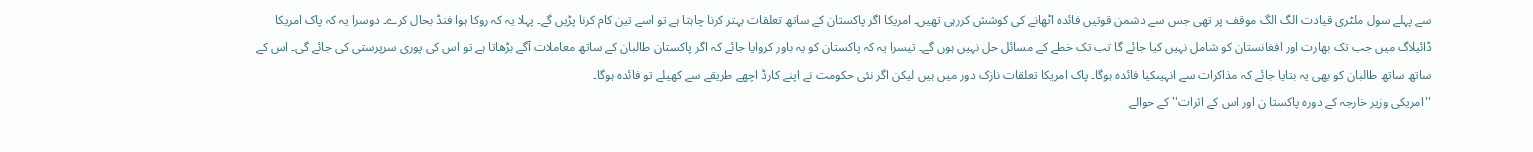سے پہلے سول ملٹری قیادت الگ الگ موقف پر تھی جس سے دشمن قوتیں فائدہ اٹھانے کی کوشش کررہی تھیں۔ امریکا اگر پاکستان کے ساتھ تعلقات بہتر کرنا چاہتا ہے تو اسے تین کام کرنا پڑیں گے۔ پہلا یہ کہ روکا ہوا فنڈ بحال کرے۔ دوسرا یہ کہ پاک امریکا ڈائیلاگ میں جب تک بھارت اور افغانستان کو شامل نہیں کیا جائے گا تب تک خطے کے مسائل حل نہیں ہوں گے۔ تیسرا یہ کہ پاکستان کو یہ باور کروایا جائے کہ اگر پاکستان طالبان کے ساتھ معاملات آگے بڑھاتا ہے تو اس کی پوری سرپرستی کی جائے گی۔ اس کے ساتھ ساتھ طالبان کو بھی یہ بتایا جائے کہ مذاکرات سے انہیںکیا فائدہ ہوگا۔ پاک امریکا تعلقات نازک دور میں ہیں لیکن اگر نئی حکومت نے اپنے کارڈ اچھے طریقے سے کھیلے تو فائدہ ہوگا۔
''امریکی وزیر خارجہ کے دورہ پاکستا ن اور اس کے اثرات'' کے حوالے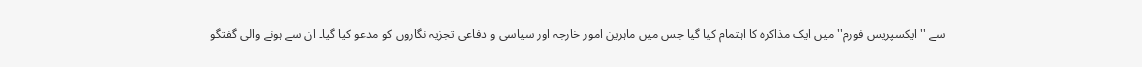سے ''ایکسپریس فورم'' میں ایک مذاکرہ کا اہتمام کیا گیا جس میں ماہرین امور خارجہ اور سیاسی و دفاعی تجزیہ نگاروں کو مدعو کیا گیا۔ ان سے ہونے والی گفتگو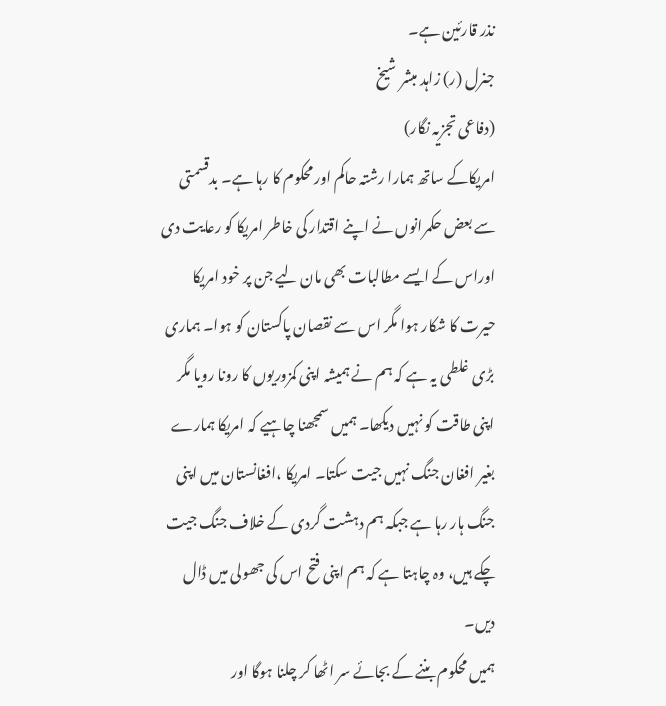نذر قارئین ہے۔
جنرل (ر) زاہد مبشر شیخ
(دفاعی تجزیہ نگار)
امریکاکے ساتھ ہمارا رشتہ حاکم اور محکوم کا رہا ہے۔ بدقسمتی سے بعض حکمرانوں نے اپنے اقتدار کی خاطر امریکا کو رعایت دی اوراس کے ایسے مطالبات بھی مان لیے جن پر خود امریکا حیرت کا شکار ہوا مگر اس سے نقصان پاکستان کو ہوا۔ ہماری بڑی غلطی یہ ہے کہ ہم نے ہمیشہ اپنی کمزوریوں کا رونا رویا مگر اپنی طاقت کو نہیں دیکھا۔ ہمیں سمجھنا چاہیے کہ امریکا ہمارے بغیر افغان جنگ نہیں جیت سکتا۔ امریکا ،افغانستان میں اپنی جنگ ہار رہا ہے جبکہ ہم دہشت گردی کے خلاف جنگ جیت چکے ہیں، وہ چاہتا ہے کہ ہم اپنی فتح اس کی جھولی میں ڈال دیں۔
ہمیں محکوم بننے کے بجائے سر اٹھا کر چلنا ہوگا اور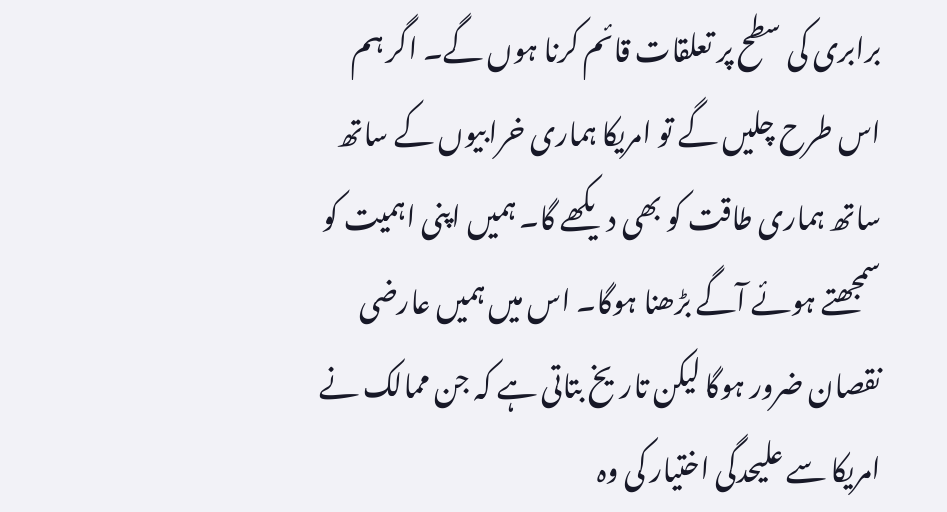برابری کی سطح پر تعلقات قائم کرنا ہوں گے۔ اگر ہم اس طرح چلیں گے تو امریکا ہماری خرابیوں کے ساتھ ساتھ ہماری طاقت کو بھی دیکھے گا۔ ہمیں اپنی اہمیت کو سمجھتے ہوئے آگے بڑھنا ہوگا۔ اس میں ہمیں عارضی نقصان ضرور ہوگا لیکن تاریخ بتاتی ہے کہ جن ممالک نے امریکا سے علیحدگی اختیار کی وہ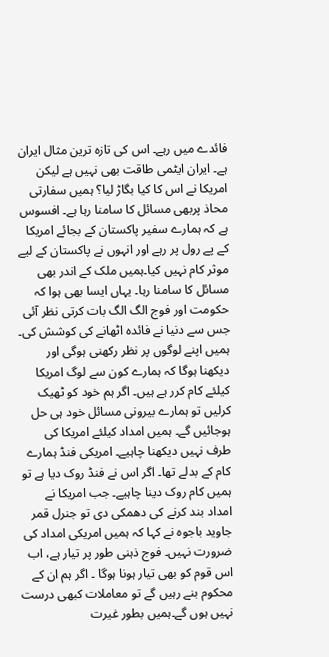فائدے میں رہے۔ اس کی تازہ ترین مثال ایران ہے۔ ایران ایٹمی طاقت بھی نہیں ہے لیکن امریکا نے اس کا کیا بگاڑ لیا؟ ہمیں سفارتی محاذ پربھی مسائل کا سامنا رہا ہے۔ افسوس ہے کہ ہمارے سفیر پاکستان کے بجائے امریکا کے پے رول پر رہے اور انہوں نے پاکستان کے لیے موثر کام نہیں کیا۔ہمیں ملک کے اندر بھی مسائل کا سامنا رہا۔ یہاں ایسا بھی ہوا کہ حکومت اور فوج الگ الگ بات کرتی نظر آئی جس سے دنیا نے فائدہ اٹھانے کی کوشش کی۔
ہمیں اپنے لوگوں پر نظر رکھنی ہوگی اور دیکھنا ہوگا کہ ہمارے کون سے لوگ امریکا کیلئے کام کرر ہے ہیں۔ اگر ہم خود کو ٹھیک کرلیں تو ہمارے بیرونی مسائل خود ہی حل ہوجائیں گے۔ ہمیں امداد کیلئے امریکا کی طرف نہیں دیکھنا چاہیے۔ امریکی فنڈ ہمارے کام کے بدلے تھا۔ اگر اس نے فنڈ روک دیا ہے تو ہمیں کام روک دینا چاہیے۔ جب امریکا نے امداد بند کرنے کی دھمکی دی تو جنرل قمر جاوید باجوہ نے کہا کہ ہمیں امریکی امداد کی ضرورت نہیں۔ فوج ذہنی طور پر تیار ہے، اب اس قوم کو بھی تیار ہونا ہوگا ۔ اگر ہم ان کے محکوم بنے رہیں گے تو معاملات کبھی درست نہیں ہوں گے۔ہمیں بطور غیرت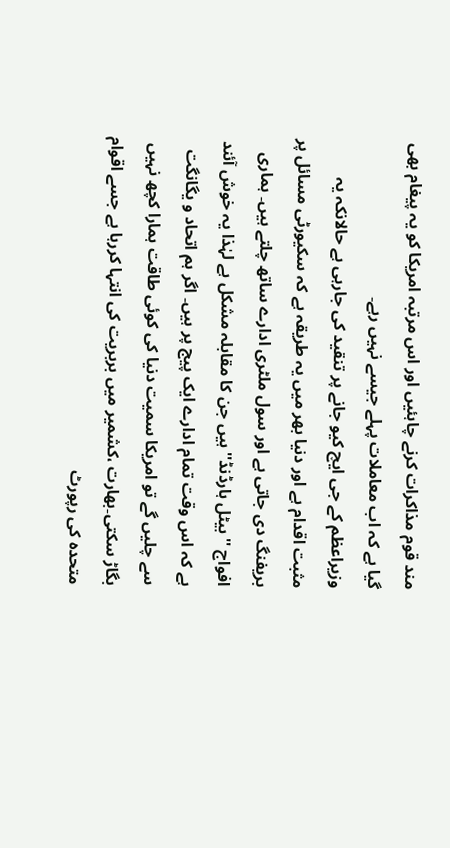مند قوم مذاکرات کرنے چاہئیں اور اس مرتبہ امریکا کو یہ پیغام بھی گیا ہے کہ اب معاملات پہلے جیسے نہیں رہے۔
وزیراعظم کے جی ایچ کیو جانے پر تنقید کی جارہی ہے حالانکہ یہ مثبت اقدام ہے اور دنیا بھر میں یہ طریقہ ہے کہ سکیورٹی مسائل پر بریفنگ دی جاتی ہے اور سول ملٹری ادارے ساتھ چلتے ہیں۔ ہماری افواج ''بیٹل ہارڈنڈ'' ہیں جن کا مقابلہ مشکل ہے لہٰذا یہ خوش آئند ہے کہ اس وقت تمام ادارے ایک پیج پر ہیں۔ اگر ہم اتحاد و یگانگت سے چلیں گے تو امریکا سمیت دنیا کی کوئی طاقت ہمارا کچھ نہیں بگاڑ سکتی۔بھارت ،کشمیر میں بربریت کی انتہا کررہا ہے جسے اقوام متحدہ کی رپورٹ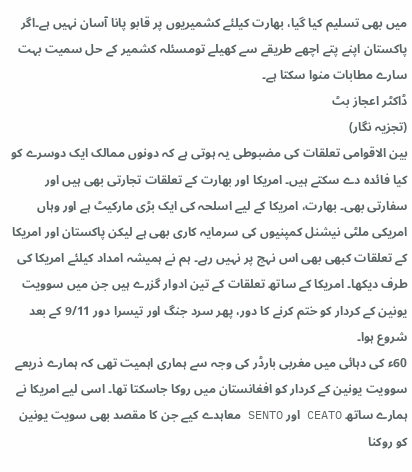میں بھی تسلیم کیا گیا، بھارت کیلئے کشمیریوں پر قابو پانا آسان نہیں ہے۔اگر پاکستان اپنے پتے اچھے طریقے سے کھیلے تومسئلہ کشمیر کے حل سمیت بہت سارے مطابات منوا سکتا ہے۔
ڈاکٹر اعجاز بٹ
(تجزیہ نگار)
بین الاقوامی تعلقات کی مضبوطی یہ ہوتی ہے کہ دونوں ممالک ایک دوسرے کو کیا فائدہ دے سکتے ہیں۔ امریکا اور بھارت کے تعلقات تجارتی بھی ہیں اور سفارتی بھی۔ بھارت، امریکا کے لیے اسلحہ کی ایک بڑی مارکیٹ ہے اور وہاں امریکی ملٹی نیشنل کمپنیوں کی سرمایہ کاری بھی ہے لیکن پاکستان اور امریکا کے تعلقات کبھی بھی اس نہج پر نہیں رہے۔ ہم نے ہمیشہ امداد کیلئے امریکا کی طرف دیکھا۔ امریکا کے ساتھ تعلقات کے تین ادوار گزرے ہیں جن میں سوویت یونین کے کردار کو ختم کرنے کا دور، پھر سرد جنگ اور تیسرا دور 9/11 کے بعد شروع ہوا۔
60ء کی دہائی میں مغربی بارڈر کی وجہ سے ہماری اہمیت تھی کہ ہمارے ذریعے سوویت یونین کے کردار کو افغانستان میں روکا جاسکتا تھا۔ اسی لیے امریکا نے ہمارے ساتھ CEATO اور SENTO معاہدے کیے جن کا مقصد بھی سویت یونین کو روکنا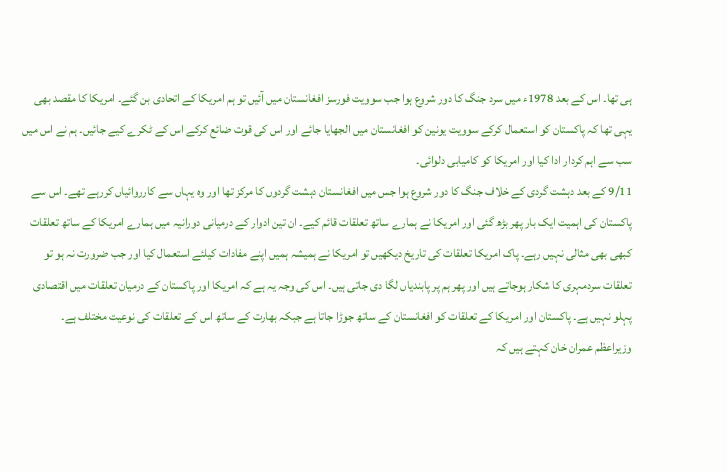ہی تھا۔ اس کے بعد 1978ء میں سرد جنگ کا دور شروع ہوا جب سوویت فورسز افغانستان میں آئیں تو ہم امریکا کے اتحادی بن گئے۔ امریکا کا مقصد بھی یہی تھا کہ پاکستان کو استعمال کرکے سوویت یونین کو افغانستان میں الجھایا جائے اور اس کی قوت ضائع کرکے اس کے ٹکرے کیے جائیں۔ ہم نے اس میں سب سے اہم کردار ادا کیا اور امریکا کو کامیابی دلوائی۔
9/11 کے بعد دہشت گردی کے خلاف جنگ کا دور شروع ہوا جس میں افغانستان دہشت گردوں کا مرکز تھا اور وہ یہاں سے کارروائیاں کررہے تھے۔ اس سے پاکستان کی اہمیت ایک بار پھر بڑھ گئی اور امریکا نے ہمارے ساتھ تعلقات قائم کیے۔ ان تین ادوار کے درمیانی دورانیہ میں ہمارے امریکا کے ساتھ تعلقات کبھی بھی مثالی نہیں رہے۔ پاک امریکا تعلقات کی تاریخ دیکھیں تو امریکا نے ہمیشہ ہمیں اپنے مفادات کیلئے استعمال کیا اور جب ضرورت نہ ہو تو تعلقات سردمہری کا شکار ہوجاتے ہیں اور پھر ہم پر پابندیاں لگا دی جاتی ہیں۔ اس کی وجہ یہ ہے کہ امریکا اور پاکستان کے درمیان تعلقات میں اقتصادی پہلو نہیں ہے۔ پاکستان اور امریکا کے تعلقات کو افغانستان کے ساتھ جوڑا جاتا ہے جبکہ بھارت کے ساتھ اس کے تعلقات کی نوعیت مختلف ہے۔
وزیراعظم عمران خان کہتے ہیں کہ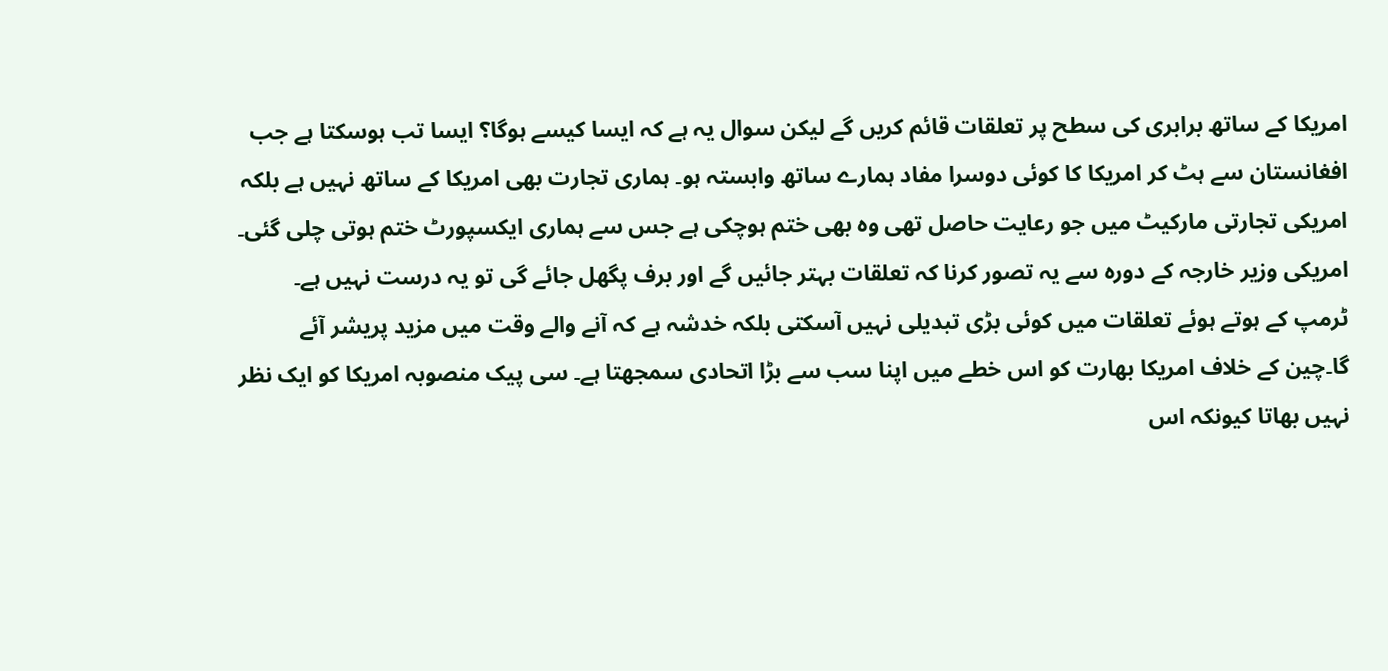امریکا کے ساتھ برابری کی سطح پر تعلقات قائم کریں گے لیکن سوال یہ ہے کہ ایسا کیسے ہوگا؟ ایسا تب ہوسکتا ہے جب افغانستان سے ہٹ کر امریکا کا کوئی دوسرا مفاد ہمارے ساتھ وابستہ ہو۔ ہماری تجارت بھی امریکا کے ساتھ نہیں ہے بلکہ امریکی تجارتی مارکیٹ میں جو رعایت حاصل تھی وہ بھی ختم ہوچکی ہے جس سے ہماری ایکسپورٹ ختم ہوتی چلی گئی۔ امریکی وزیر خارجہ کے دورہ سے یہ تصور کرنا کہ تعلقات بہتر جائیں گے اور برف پگھل جائے گی تو یہ درست نہیں ہے۔ ٹرمپ کے ہوتے ہوئے تعلقات میں کوئی بڑی تبدیلی نہیں آسکتی بلکہ خدشہ ہے کہ آنے والے وقت میں مزید پریشر آئے گا۔چین کے خلاف امریکا بھارت کو اس خطے میں اپنا سب سے بڑا اتحادی سمجھتا ہے۔ سی پیک منصوبہ امریکا کو ایک نظر نہیں بھاتا کیونکہ اس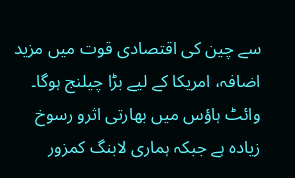سے چین کی اقتصادی قوت میں مزید اضافہ، امریکا کے لیے بڑا چیلنج ہوگا۔ وائٹ ہاؤس میں بھارتی اثرو رسوخ زیادہ ہے جبکہ ہماری لابنگ کمزور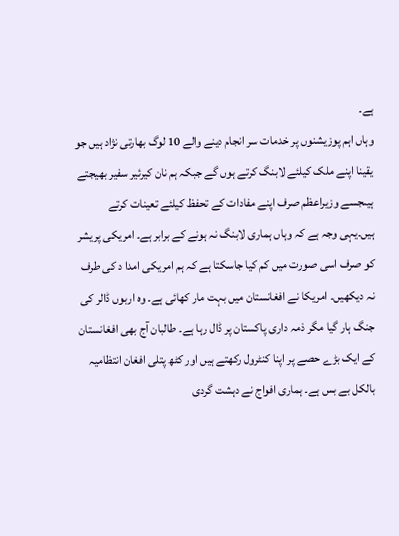ہے۔
وہاں اہم پوزیشنوں پر خدمات سر انجام دینے والے 10 لوگ بھارتی نژاد ہیں جو یقینا اپنے ملک کیلئے لابنگ کرتے ہوں گے جبکہ ہم نان کیرئیر سفیر بھیجتے ہیںجسے وزیراعظم صرف اپنے مفادات کے تحفظ کیلئے تعینات کرتے ہیں۔یہی وجہ ہے کہ وہاں ہماری لابنگ نہ ہونے کے برابر ہے۔ امریکی پریشر کو صرف اسی صورت میں کم کیا جاسکتا ہے کہ ہم امریکی امدا د کی طرف نہ دیکھیں۔ امریکا نے افغانستان میں بہت مار کھائی ہے۔ وہ اربوں ڈالر کی جنگ ہار گیا مگر ذمہ داری پاکستان پر ڈال رہا ہے۔ طالبان آج بھی افغانستان کے ایک بڑے حصے پر اپنا کنٹرول رکھتے ہیں اور کٹھ پتلی افغان انتظامیہ بالکل بے بس ہے۔ ہماری افواج نے دہشت گردی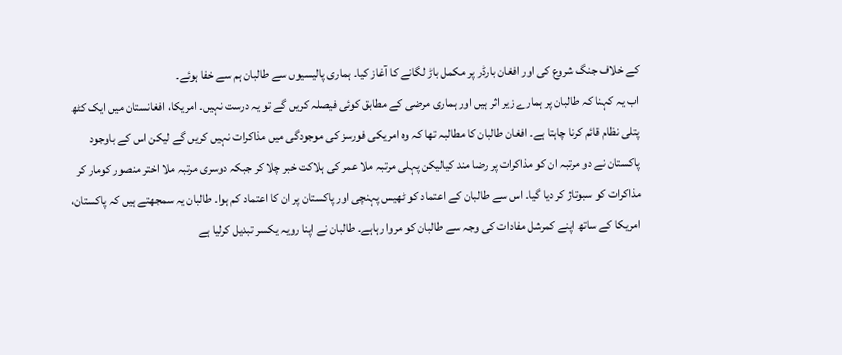کے خلاف جنگ شروع کی اور افغان بارڈر پر مکمل باڑ لگانے کا آغاز کیا۔ ہماری پالیسیوں سے طالبان ہم سے خفا ہوئے۔
اب یہ کہنا کہ طالبان پر ہمارے زیر اثر ہیں اور ہماری مرضی کے مطابق کوئی فیصلہ کریں گے تو یہ درست نہیں۔ امریکا، افغانستان میں ایک کٹھ پتلی نظام قائم کرنا چاہتا ہے۔ افغان طالبان کا مطالبہ تھا کہ وہ امریکی فورسز کی موجودگی میں مذاکرات نہیں کریں گے لیکن اس کے باوجود پاکستان نے دو مرتبہ ان کو مذاکرات پر رضا مند کیالیکن پہلی مرتبہ ملا عمر کی ہلاکت خبر چلا کر جبکہ دوسری مرتبہ ملا اختر منصور کومار کر مذاکرات کو سبوتاژ کر دیا گیا۔ اس سے طالبان کے اعتماد کو ٹھیس پہنچی اور پاکستان پر ان کا اعتماد کم ہوا۔ طالبان یہ سمجھتے ہیں کہ پاکستان، امریکا کے ساتھ اپنے کمرشل مفادات کی وجہ سے طالبان کو مروا رہاہے۔ طالبان نے اپنا رویہ یکسر تبدیل کرلیا ہے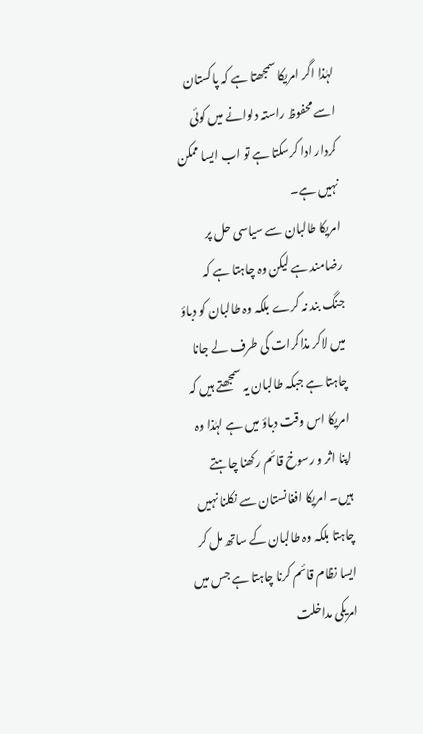لہٰذا اگر امریکا سمجھتا ہے کہ پاکستان اسے محفوظ راستہ دلوانے میں کوئی کردار ادا کرسکتا ہے تو اب ایسا ممکن نہیں ہے۔
امریکا طالبان سے سیاسی حل پر رضامند ہے لیکن وہ چاہتا ہے کہ جنگ بند نہ کرے بلکہ وہ طالبان کو دباؤ میں لاکر مذاکرات کی طرف لے جانا چاہتا ہے جبکہ طالبان یہ سمجھتے ہیں کہ امریکا اس وقت دباؤ میں ہے لہٰذا وہ اپنا اثر و رسوخ قائم رکھنا چاہتے ہیں۔ امریکا افغانستان سے نکلنا نہیں چاہتا بلکہ وہ طالبان کے ساتھ مل کر ایسا نظام قائم کرنا چاہتا ہے جس میں امریکی مداخلت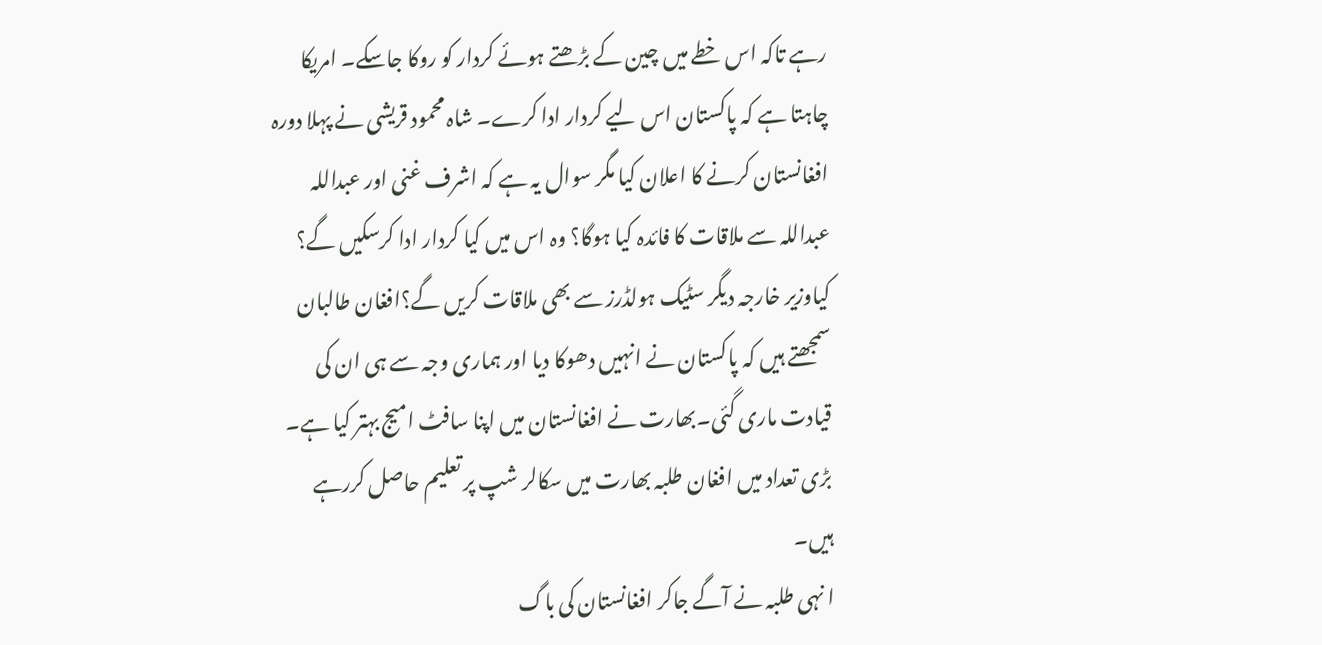رہے تاکہ اس خطے میں چین کے بڑھتے ہوئے کردار کو روکا جاسکے۔ امریکا چاہتا ہے کہ پاکستان اس لیے کردار ادا کرے۔ شاہ محمود قریشی نے پہلا دورہ افغانستان کرنے کا اعلان کیا مگر سوال یہ ہے کہ اشرف غنی اور عبداللہ عبداللہ سے ملاقات کا فائدہ کیا ہوگا؟ وہ اس میں کیا کردار ادا کرسکیں گے؟ کیاوزیر خارجہ دیگر سٹیک ہولڈرز سے بھی ملاقات کریں گے؟افغان طالبان سمجھتے ہیں کہ پاکستان نے انہیں دھوکا دیا اور ہماری وجہ سے ہی ان کی قیادت ماری گئی۔بھارت نے افغانستان میں اپنا سافٹ امیج بہتر کیا ہے۔ بڑی تعداد میں افغان طلبہ بھارت میں سکالر شپ پر تعلیم حاصل کررہے ہیں۔
ا نہی طلبہ نے آگے جاکر افغانستان کی باگ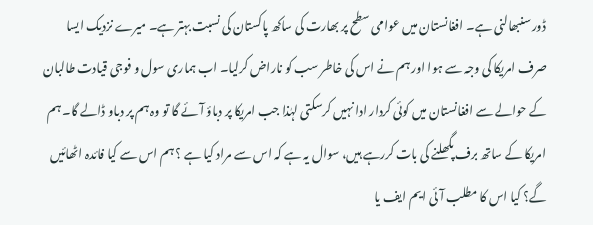ڈور سنبھالنی ہے۔ افغانستان میں عوامی سطح پر بھارت کی ساکھ پاکستان کی نسبت بہتر ہے۔ میرے نزدیک ایسا صرف امریکا کی وجہ سے ہوا اور ہم نے اس کی خاطر سب کو ناراض کرلیا۔ اب ہماری سول و فوجی قیادت طالبان کے حوالے سے افغانستان میں کوئی کردار ادا نہیں کرسکتی لہٰذا جب امریکا پر دباؤ آئے گا تو وہ ہم پر دباو ڈالے گا۔ ہم امریکا کے ساتھ برف پگھلنے کی بات کررہے ہیں، سوال یہ ہے کہ اس سے مراد کیا ہے ؟ ہم اس سے کیا فائدہ اٹھائیں گے؟ کیا اس کا مطلب آئی ایم ایف یا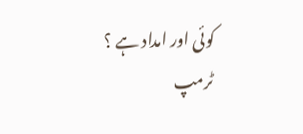کوئی اور امداد ہے ؟ ٹرمپ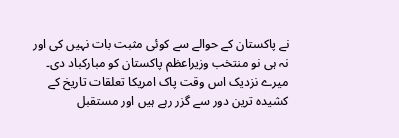نے پاکستان کے حوالے سے کوئی مثبت بات نہیں کی اور نہ ہی نو منتخب وزیراعظم پاکستان کو مبارکباد دی۔ میرے نزدیک اس وقت پاک امریکا تعلقات تاریخ کے کشیدہ ترین دور سے گزر رہے ہیں اور مستقبل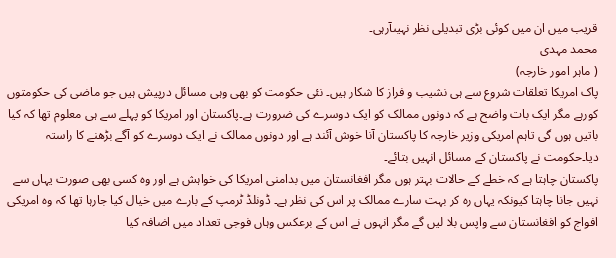قریب میں ان میں کوئی بڑی تبدیلی نظر نہیںآرہی۔
محمد مہدی
( ماہر امور خارجہ)
پاک امریکا تعلقات شروع سے ہی نشیب و فراز کا شکار ہیں۔ نئی حکومت کو بھی وہی مسائل درپیش ہیں جو ماضی کی حکومتوں کورہے مگر ایک بات واضح ہے کہ دونوں ممالک کو ایک دوسرے کی ضرورت ہے۔پاکستان اور امریکا کو پہلے سے ہی معلوم تھا کہ کیا باتیں ہوں گی تاہم امریکی وزیر خارجہ کا پاکستان آنا خوش آئند ہے اور دونوں ممالک نے ایک دوسرے کو آگے بڑھنے کا راستہ دیا۔حکومت نے پاکستان کے مسائل انہیں بتائے۔
پاکستان چاہتا ہے کہ خطے کے حالات بہتر ہوں مگر افغانستان میں بدامنی امریکا کی خواہش ہے اور وہ کسی بھی صورت یہاں سے نہیں جانا چاہتا کیونکہ یہاں رہ کر بہت سارے ممالک پر اس کی نظر ہے۔ ڈونلڈ ٹرمپ کے بارے میں خیال کیا جارہا تھا کہ وہ امریکی افواج کو افغانستان سے واپس بلا لیں گے مگر انہوں نے اس کے برعکس وہاں فوجی تعداد میں اضافہ کیا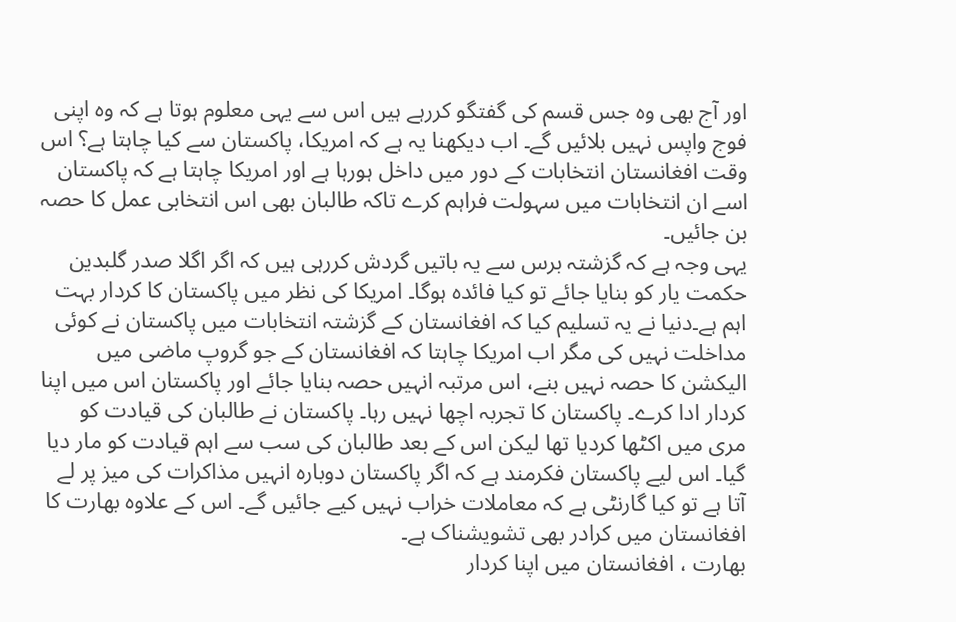اور آج بھی وہ جس قسم کی گفتگو کررہے ہیں اس سے یہی معلوم ہوتا ہے کہ وہ اپنی فوج واپس نہیں بلائیں گے۔ اب دیکھنا یہ ہے کہ امریکا، پاکستان سے کیا چاہتا ہے؟ اس وقت افغانستان انتخابات کے دور میں داخل ہورہا ہے اور امریکا چاہتا ہے کہ پاکستان اسے ان انتخابات میں سہولت فراہم کرے تاکہ طالبان بھی اس انتخابی عمل کا حصہ بن جائیں۔
یہی وجہ ہے کہ گزشتہ برس سے یہ باتیں گردش کررہی ہیں کہ اگر اگلا صدر گلبدین حکمت یار کو بنایا جائے تو کیا فائدہ ہوگا۔ امریکا کی نظر میں پاکستان کا کردار بہت اہم ہے۔دنیا نے یہ تسلیم کیا کہ افغانستان کے گزشتہ انتخابات میں پاکستان نے کوئی مداخلت نہیں کی مگر اب امریکا چاہتا کہ افغانستان کے جو گروپ ماضی میں الیکشن کا حصہ نہیں بنے، اس مرتبہ انہیں حصہ بنایا جائے اور پاکستان اس میں اپنا کردار ادا کرے۔ پاکستان کا تجربہ اچھا نہیں رہا۔ پاکستان نے طالبان کی قیادت کو مری میں اکٹھا کردیا تھا لیکن اس کے بعد طالبان کی سب سے اہم قیادت کو مار دیا گیا۔ اس لیے پاکستان فکرمند ہے کہ اگر پاکستان دوبارہ انہیں مذاکرات کی میز پر لے آتا ہے تو کیا گارنٹی ہے کہ معاملات خراب نہیں کیے جائیں گے۔ اس کے علاوہ بھارت کا افغانستان میں کرادر بھی تشویشناک ہے۔
بھارت ، افغانستان میں اپنا کردار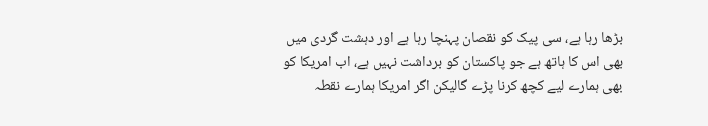بڑھا رہا ہے، سی پیک کو نقصان پہنچا رہا ہے اور دہشت گردی میں بھی اس کا ہاتھ ہے جو پاکستان کو برداشت نہیں ہے، اب امریکا کو بھی ہمارے لیے کچھ کرنا پڑے گالیکن اگر امریکا ہمارے نقطہ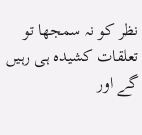نظر کو نہ سمجھا تو تعلقات کشیدہ ہی رہیں گے اور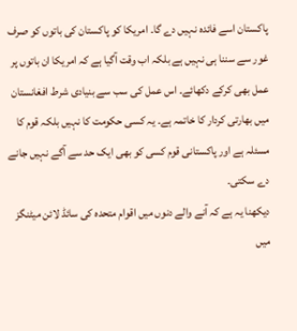پاکستان اسے فائدہ نہیں دے گا۔ امریکا کو پاکستان کی باتوں کو صرف غور سے سننا ہی نہیں ہے بلکہ اب وقت آگیا ہے کہ امریکا ان باتوں پر عمل بھی کرکے دکھائے۔ اس عمل کی سب سے بنیادی شرط افغانستان میں بھارتی کردار کا خاتمہ ہے۔ یہ کسی حکومت کا نہیں بلکہ قوم کا مسئلہ ہے اور پاکستانی قوم کسی کو بھی ایک حد سے آگے نہیں جانے دے سکتی۔
دیکھنا یہ ہے کہ آنے والے دنوں میں اقوام متحدہ کی سائڈ لائن میٹنگز میں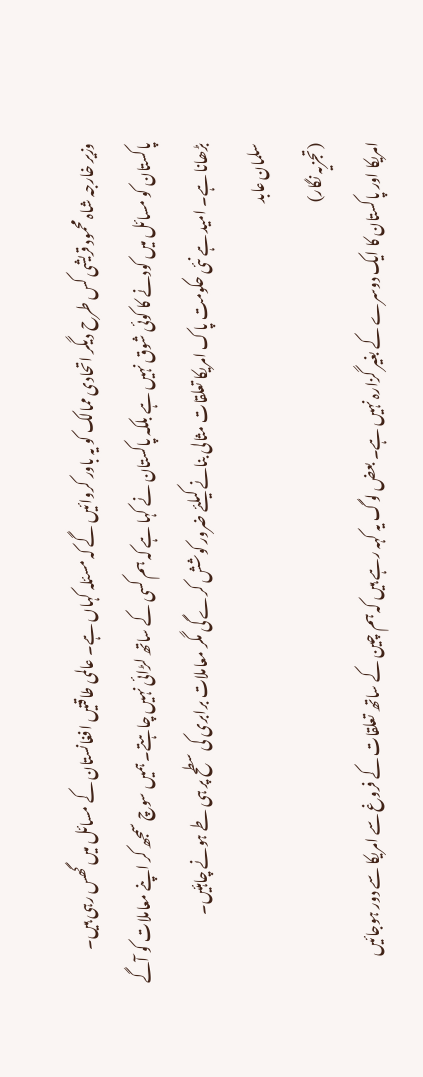وزیر خارجہ شاہ محمود قریشی کس طرح دیگر اتحادی ممالک کو یہ باور کروائیں گے کہ مسئلہ کہاں ہے۔ عالمی طاقتیں افغانستان کے مسائل میں گھس رہی ہیں۔ پاکستان کو مسائل میں کودنے کا کوئی شوق نہیں ہے بلکہ پاکستان نے کہا ہے کہ ہم کسی کے ساتھ لڑائی نہیں چاہتے۔ ہمیں سوچ سمجھ کر اپنے معاملات کو آگے بڑھانا ہے۔ امید ہے نئی حکومت پاک امریکا تعلقات مثالی بنانے کیلئے ضرور کوشش کرے گی مگر معاملات برابری کی سطح پر ہی طے ہونے چاہئیں۔
سلمان عابد
(تجزیہ نگار)
امریکا اور پاکستان کا ایک دوسرے کے بغیر گزارہ نہیں ہے۔ بعض لوگ یہ کہہ رہے ہیں کہ ہم چین کے ساتھ تعلقات کے فروغ سے امریکا سے دور ہوجائیں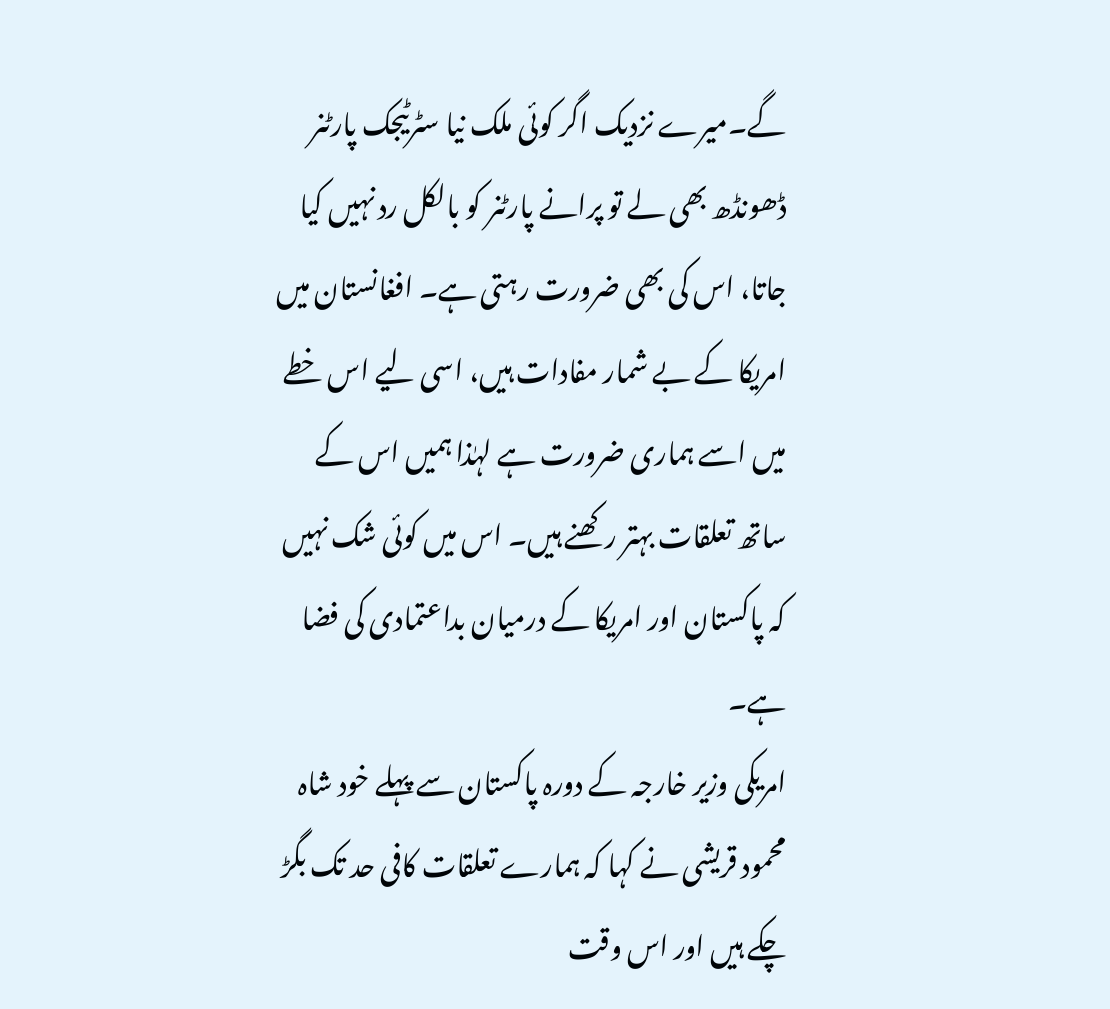گے۔میرے نزدیک اگر کوئی ملک نیا سٹرٹیجک پارٹنر ڈھونڈھ بھی لے تو پرانے پارٹنر کو بالکل رد نہیں کیا جاتا، اس کی بھی ضرورت رہتی ہے۔ افغانستان میں امریکا کے بے شمار مفادات ہیں، اسی لیے اس خطے میں اسے ہماری ضرورت ہے لہٰذا ہمیں اس کے ساتھ تعلقات بہتر رکھنے ہیں۔ اس میں کوئی شک نہیں کہ پاکستان اور امریکا کے درمیان بداعتمادی کی فضا ہے۔
امریکی وزیر خارجہ کے دورہ پاکستان سے پہلے خود شاہ محمود قریشی نے کہا کہ ہمارے تعلقات کافی حد تک بگڑ چکے ہیں اور اس وقت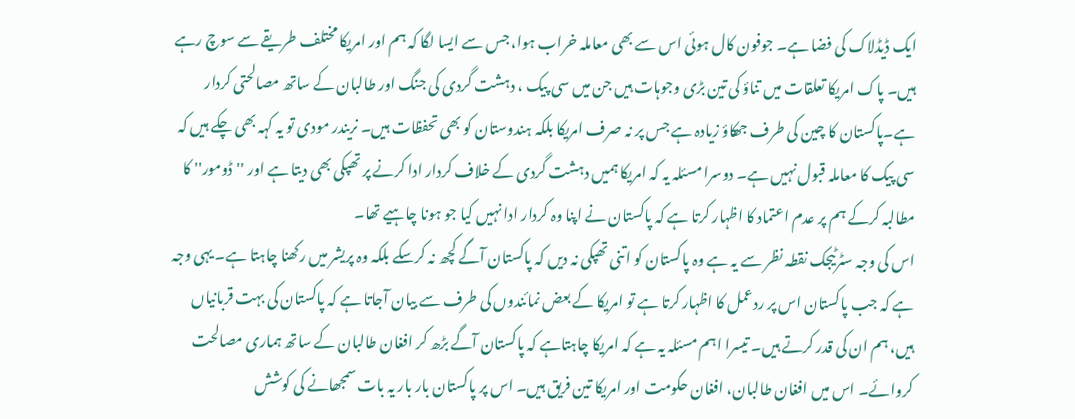ایک ڈیڈلاک کی فضا ہے۔ جوفون کال ہوئی اس سے بھی معاملہ خراب ہوا، جس سے ایسا لگا کہ ہم اور امریکا مختلف طریقے سے سوچ رہے ہیں۔ پاک امریکا تعلقات میں تناؤ کی تین بڑی وجوہات ہیں جن میں سی پیک ، دہشت گردی کی جنگ اور طالبان کے ساتھ مصالحتی کردار ہے۔پاکستان کا چین کی طرف جھکاؤ زیادہ ہے جس پر نہ صرف امریکا بلکہ ہندوستان کو بھی تحفظات ہیں۔ نریندر مودی تو یہ کہہ بھی چکے ہیں کہ سی پیک کا معاملہ قبول نہیں ہے۔ دوسرا مسئلہ یہ کہ امریکا ہمیں دہشت گردی کے خلاف کردار ادا کرنے پر تھپکی بھی دیتا ہے اور ''ڈومور'' کا مطالبہ کرکے ہم پر عدم اعتماد کا اظہار کرتا ہے کہ پاکستان نے اپنا وہ کردار ادا نہیں کیا جو ہونا چاہیے تھا۔
اس کی وجہ سٹرٹیجک نقطہ نظر سے یہ ہے وہ پاکستان کو اتنی تھپکی نہ دیں کہ پاکستان آگے کچھ نہ کرسکے بلکہ وہ پریشر میں رکھنا چاہتا ہے۔ یہی وجہ ہے کہ جب پاکستان اس پر ردعمل کا اظہار کرتا ہے تو امریکا کے بعض نمائندوں کی طرف سے بیان آجاتا ہے کہ پاکستان کی بہت قربانیاں ہیں، ہم ان کی قدر کرتے ہیں۔ تیسرا اہم مسئلہ یہ ہے کہ امریکا چاہتاہے کہ پاکستان آگے بڑھ کر افغان طالبان کے ساتھ ہماری مصالحت کروائے۔ اس میں افغان طالبان، افغان حکومت اور امریکا تین فریق ہیں۔ اس پر پاکستان بار بار یہ بات سمجھانے کی کوشش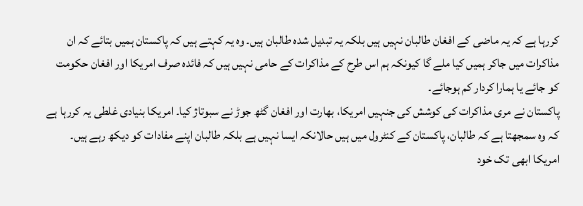کررہا ہے کہ یہ ماضی کے افغان طالبان نہیں ہیں بلکہ یہ تبدیل شدہ طالبان ہیں۔ وہ یہ کہتے ہیں کہ پاکستان ہمیں بتائے کہ ان مذاکرات میں جاکر ہمیں کیا ملے گا کیونکہ ہم اس طرح کے مذاکرات کے حامی نہیں ہیں کہ فائدہ صرف امریکا اور افغان حکومت کو جائے یا ہمارا کردار کم ہوجائے۔
پاکستان نے مری مذاکرات کی کوشش کی جنہیں امریکا، بھارت اور افغان گٹھ جوڑ نے سبوتاژ کیا۔ امریکا بنیادی غلطی یہ کررہا ہے کہ وہ سمجھتا ہے کہ طالبان، پاکستان کے کنٹرول میں ہیں حالانکہ ایسا نہیں ہے بلکہ طالبان اپنے مفادات کو دیکھ رہے ہیں۔ امریکا ابھی تک خود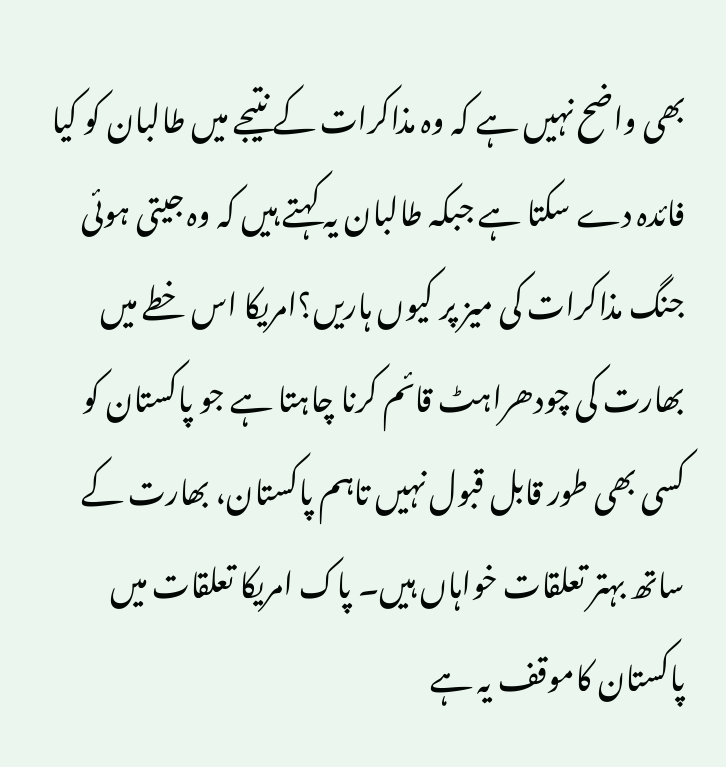بھی واضح نہیں ہے کہ وہ مذاکرات کے نتیجے میں طالبان کو کیا فائدہ دے سکتا ہے جبکہ طالبان یہ کہتے ہیں کہ وہ جیتی ہوئی جنگ مذاکرات کی میز پر کیوں ہاریں؟امریکا اس خطے میں بھارت کی چودھراہٹ قائم کرنا چاہتا ہے جو پاکستان کو کسی بھی طور قابل قبول نہیں تاہم پاکستان، بھارت کے ساتھ بہتر تعلقات خواہاں ہیں۔ پاک امریکا تعلقات میں پاکستان کاموقف یہ ہے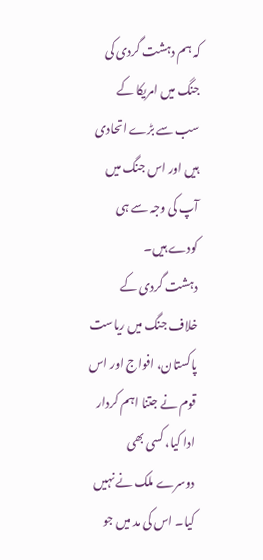کہ ہم دہشت گردی کی جنگ میں امریکا کے سب سے بڑے اتحادی ہیں اور اس جنگ میں آپ کی وجہ سے ہی کودے ہیں۔
دہشت گردی کے خلاف جنگ میں ریاست پاکستان، افواج اور اس قوم نے جتنا اہم کردار ادا کیا، کسی بھی دوسرے ملک نے نہیں کیا۔ اس کی مد میں جو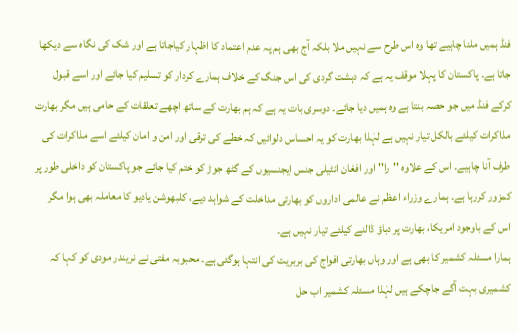فنڈ ہمیں ملنا چاہیے تھا وہ اس طرح سے نہیں ملا بلکہ آج بھی ہم پہ عدم اعتماد کا اظہار کیاجاتا ہے اور شک کی نگاہ سے دیکھا جاتا ہے۔ پاکستان کا پہلا موقف یہ ہے کہ دہشت گردی کی اس جنگ کے خلاف ہمارے کردار کو تسلیم کیا جائے اور اسے قبول کرکے فنڈ میں جو حصہ بنتا ہے وہ ہمیں دیا جائے۔ دوسری بات یہ ہے کہ ہم بھارت کے ساتھ اچھے تعلقات کے حامی ہیں مگر بھارت مذاکرات کیلئے بالکل تیار نہیں ہے لہٰذا بھارت کو یہ احساس دلوائیں کہ خطے کی ترقی اور امن و امان کیلئے اسے مذاکرات کی طرف آنا چاہیے۔ اس کے علاوہ ''را'' اور افغان انٹیلی جنس ایجنسیوں کے گٹھ جوڑ کو ختم کیا جائے جو پاکستان کو داخلی طور پر کمزور کررہا ہے۔ ہمارے وزراء اعظم نے عالمی اداروں کو بھارتی مداخلت کے شواہد دیے، کلبھوشن یادیو کا معاملہ بھی ہوا مگر اس کے باوجود امریکا، بھارت پر دباؤ ڈالنے کیلئے تیار نہیں ہے۔
ہمارا مسئلہ کشمیر کا بھی ہے اور وہاں بھارتی افواج کی بربریت کی انتہا ہوگئی ہے۔ محبوبہ مفتی نے نریندر مودی کو کہا کہ کشمیری بہت آگے جاچکے ہیں لہٰذا مسئلہ کشمیر اب حل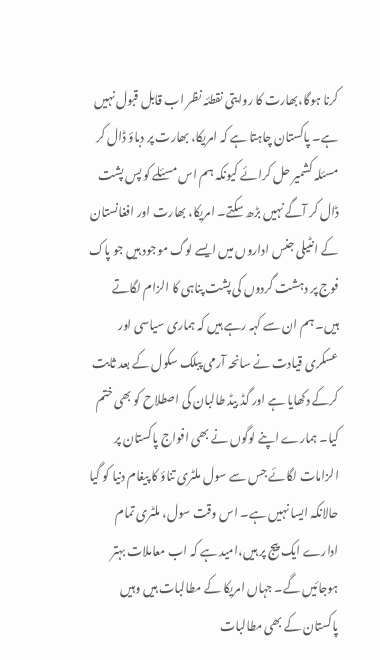کرنا ہوگا،بھارت کا روایتی نقطئہ نظر اب قابل قبول نہیں ہے۔ پاکستان چاہتا ہے کہ امریکا، بھارت پر دباؤ ڈال کر مسئلہ کشمیر حل کرائے کیونکہ ہم اس مسئلے کو پس پشت ڈال کر آگے نہیں بڑھ سکتے۔ امریکا، بھارت اور افغانستان کے انٹیلی جنس اداروں میں ایسے لوگ موجود ہیں جو پاک فوج پر دہشت گردوں کی پشت پناہی کا الزام لگاتے ہیں۔ ہم ان سے کہہ رہے ہیں کہ ہماری سیاسی اور عسکری قیادت نے سانحہ آرمی پبلک سکول کے بعد ثابت کرکے دکھایا ہے اور گڈ بیڈ طالبان کی اصطلاح کو بھی ختم کیا۔ ہمارے اپنے لوگوں نے بھی افواج پاکستان پر الزامات لگائے جس سے سول ملٹری تناؤ کا پیغام دنیا کو گیا حالانکہ ایسا نہیں ہے۔ اس وقت سول، ملٹری تمام ادارے ایک پیج پر ہیں،امید ہے کہ اب معاملات بہتر ہوجائیں گے۔ جہاں امریکا کے مطالبات ہیں وہیں پاکستان کے بھی مطالبات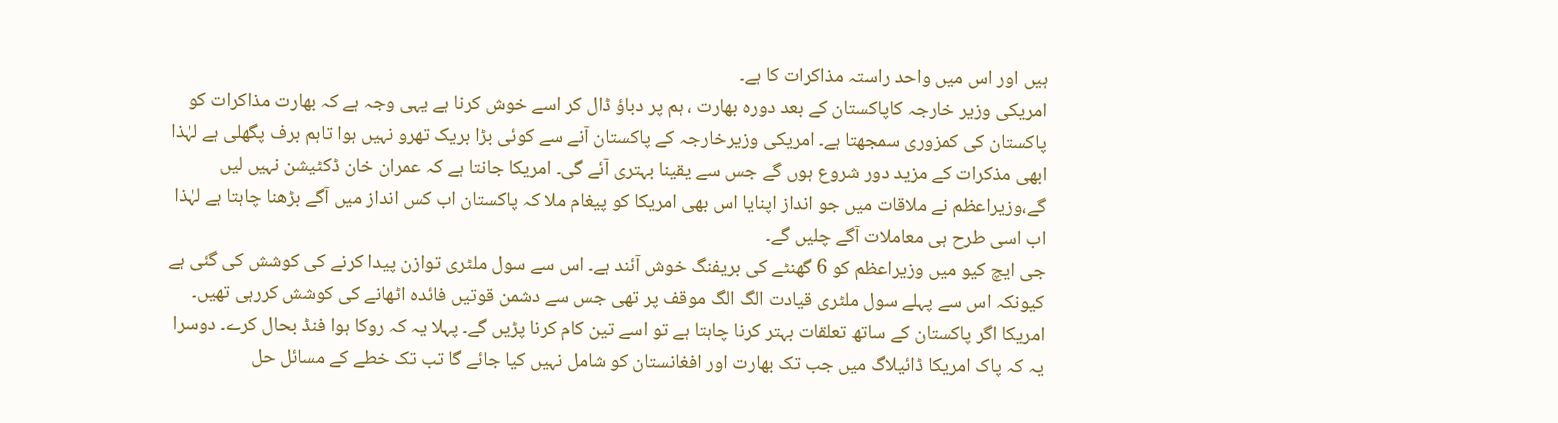ہیں اور اس میں واحد راستہ مذاکرات کا ہے۔
امریکی وزیر خارجہ کاپاکستان کے بعد دورہ بھارت ، ہم پر دباؤ ڈال کر اسے خوش کرنا ہے یہی وجہ ہے کہ بھارت مذاکرات کو پاکستان کی کمزوری سمجھتا ہے۔ امریکی وزیرخارجہ کے پاکستان آنے سے کوئی بڑا بریک تھرو نہیں ہوا تاہم برف پگھلی ہے لہٰذا ابھی مذکرات کے مزید دور شروع ہوں گے جس سے یقینا بہتری آئے گی۔ امریکا جانتا ہے کہ عمران خان ڈکٹیشن نہیں لیں گے،وزیراعظم نے ملاقات میں جو انداز اپنایا اس بھی امریکا کو پیغام ملا کہ پاکستان اب کس انداز میں آگے بڑھنا چاہتا ہے لہٰذا اب اسی طرح ہی معاملات آگے چلیں گے۔
جی ایچ کیو میں وزیراعظم کو 6 گھنٹے کی بریفنگ خوش آئند ہے۔ اس سے سول ملٹری توازن پیدا کرنے کی کوشش کی گئی ہے کیونکہ اس سے پہلے سول ملٹری قیادت الگ الگ موقف پر تھی جس سے دشمن قوتیں فائدہ اٹھانے کی کوشش کررہی تھیں۔ امریکا اگر پاکستان کے ساتھ تعلقات بہتر کرنا چاہتا ہے تو اسے تین کام کرنا پڑیں گے۔ پہلا یہ کہ روکا ہوا فنڈ بحال کرے۔ دوسرا یہ کہ پاک امریکا ڈائیلاگ میں جب تک بھارت اور افغانستان کو شامل نہیں کیا جائے گا تب تک خطے کے مسائل حل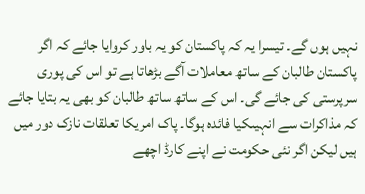نہیں ہوں گے۔ تیسرا یہ کہ پاکستان کو یہ باور کروایا جائے کہ اگر پاکستان طالبان کے ساتھ معاملات آگے بڑھاتا ہے تو اس کی پوری سرپرستی کی جائے گی۔ اس کے ساتھ ساتھ طالبان کو بھی یہ بتایا جائے کہ مذاکرات سے انہیںکیا فائدہ ہوگا۔ پاک امریکا تعلقات نازک دور میں ہیں لیکن اگر نئی حکومت نے اپنے کارڈ اچھے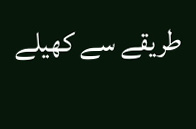طریقے سے کھیلے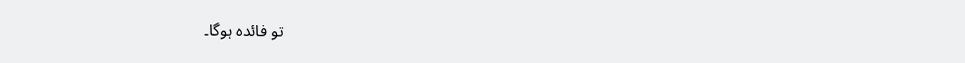تو فائدہ ہوگا۔